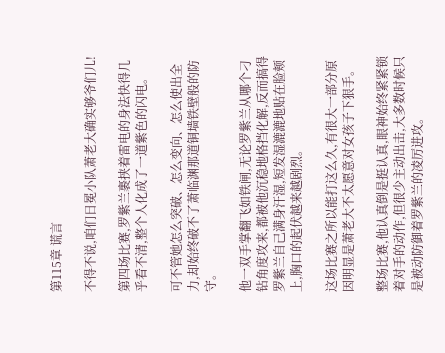第115章 谎言

不得不说,咱们日冕小队萧老大确实够爷们儿!

第四场比赛,罗紫兰裹挟着雷电的身法快得几乎看不清,整个人化成了一道紫色的闪电。

可不管她怎么突破、怎么变向、怎么使出全力,却始终破不了萧临渊那道铜墙铁壁般的防守。

他一双手掌翻飞如铁闸,无论罗紫兰从哪个刁钻角度攻来,都被他沉稳地格挡化解,反而搞得罗紫兰自己满身汗湿,短发湿漉漉地贴在脸颊上,胸口的起伏越来越剧烈。

这场比赛之所以能打这么久,有很大一部分原因明显是萧老大不太愿意对女孩子下狠手。

整场比赛,他认真倒是挺认真,眼神始终紧紧锁着对手的动作,但很少主动出击,大多数时候只是被动防御着罗紫兰的凌厉进攻。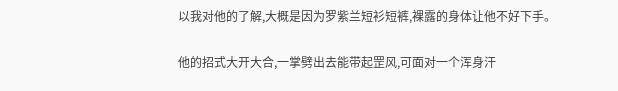以我对他的了解,大概是因为罗紫兰短衫短裤,裸露的身体让他不好下手。

他的招式大开大合,一掌劈出去能带起罡风,可面对一个浑身汗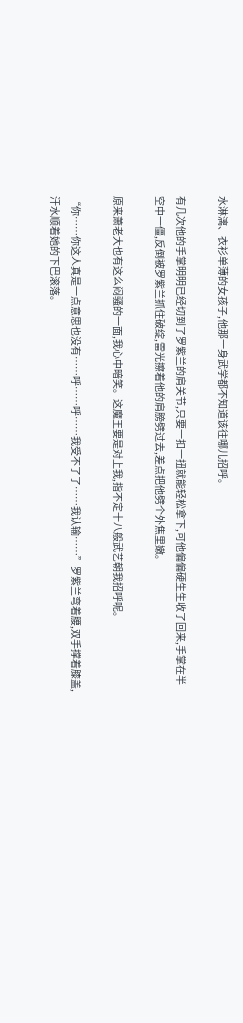水淋漓、衣衫单薄的女孩子,他那一身武学都不知道该往哪儿招呼。

有几次他的手掌明明已经切到了罗紫兰的肩关节,只要一扣一扭就能轻松拿下,可他偏偏硬生生收了回来,手掌在半空中一僵,反倒被罗紫兰抓住破绽,雷光擦着他的肩膀劈过去,差点把他劈个外焦里嫩。

原来萧老大也有这么闷骚的一面,我心中暗笑。这魔王要是对上我,指不定十八般武艺朝我招呼呢。

“你……你这人真是一点意思也没有……呼……呼……我受不了了……我认输……”罗紫兰弯着腰,双手撑着膝盖,汗水顺着她的下巴滚落。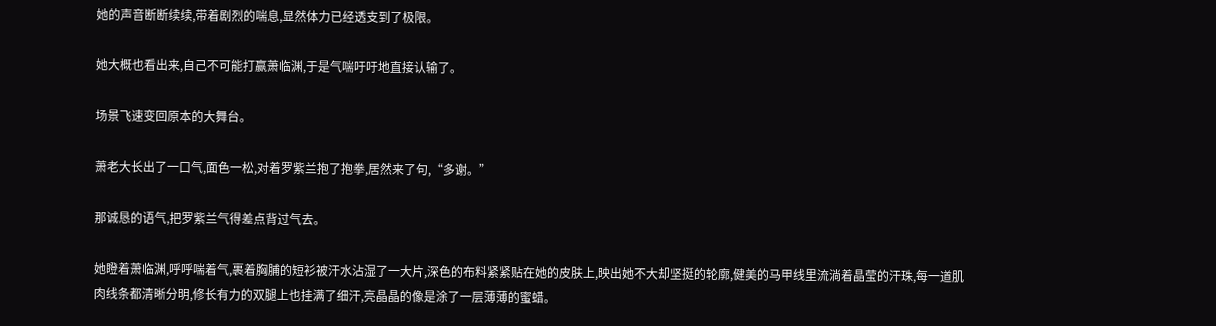她的声音断断续续,带着剧烈的喘息,显然体力已经透支到了极限。

她大概也看出来,自己不可能打赢萧临渊,于是气喘吁吁地直接认输了。

场景飞速变回原本的大舞台。

萧老大长出了一口气,面色一松,对着罗紫兰抱了抱拳,居然来了句,“多谢。”

那诚恳的语气,把罗紫兰气得差点背过气去。

她瞪着萧临渊,呼呼喘着气,裹着胸脯的短衫被汗水沾湿了一大片,深色的布料紧紧贴在她的皮肤上,映出她不大却坚挺的轮廓,健美的马甲线里流淌着晶莹的汗珠,每一道肌肉线条都清晰分明,修长有力的双腿上也挂满了细汗,亮晶晶的像是涂了一层薄薄的蜜蜡。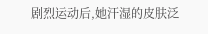剧烈运动后,她汗湿的皮肤泛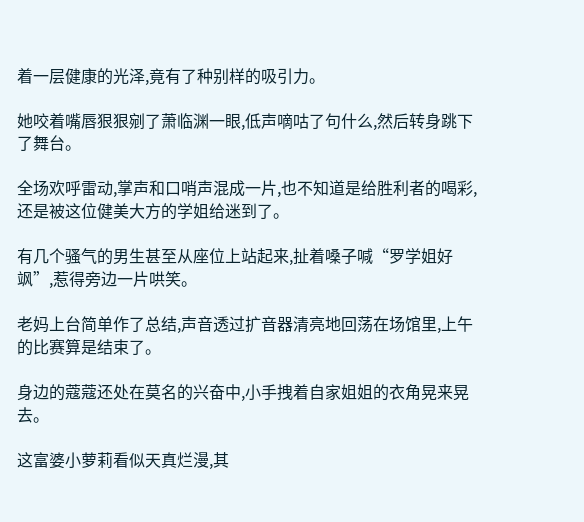着一层健康的光泽,竟有了种别样的吸引力。

她咬着嘴唇狠狠剜了萧临渊一眼,低声嘀咕了句什么,然后转身跳下了舞台。

全场欢呼雷动,掌声和口哨声混成一片,也不知道是给胜利者的喝彩,还是被这位健美大方的学姐给迷到了。

有几个骚气的男生甚至从座位上站起来,扯着嗓子喊“罗学姐好飒”,惹得旁边一片哄笑。

老妈上台简单作了总结,声音透过扩音器清亮地回荡在场馆里,上午的比赛算是结束了。

身边的蔻蔻还处在莫名的兴奋中,小手拽着自家姐姐的衣角晃来晃去。

这富婆小萝莉看似天真烂漫,其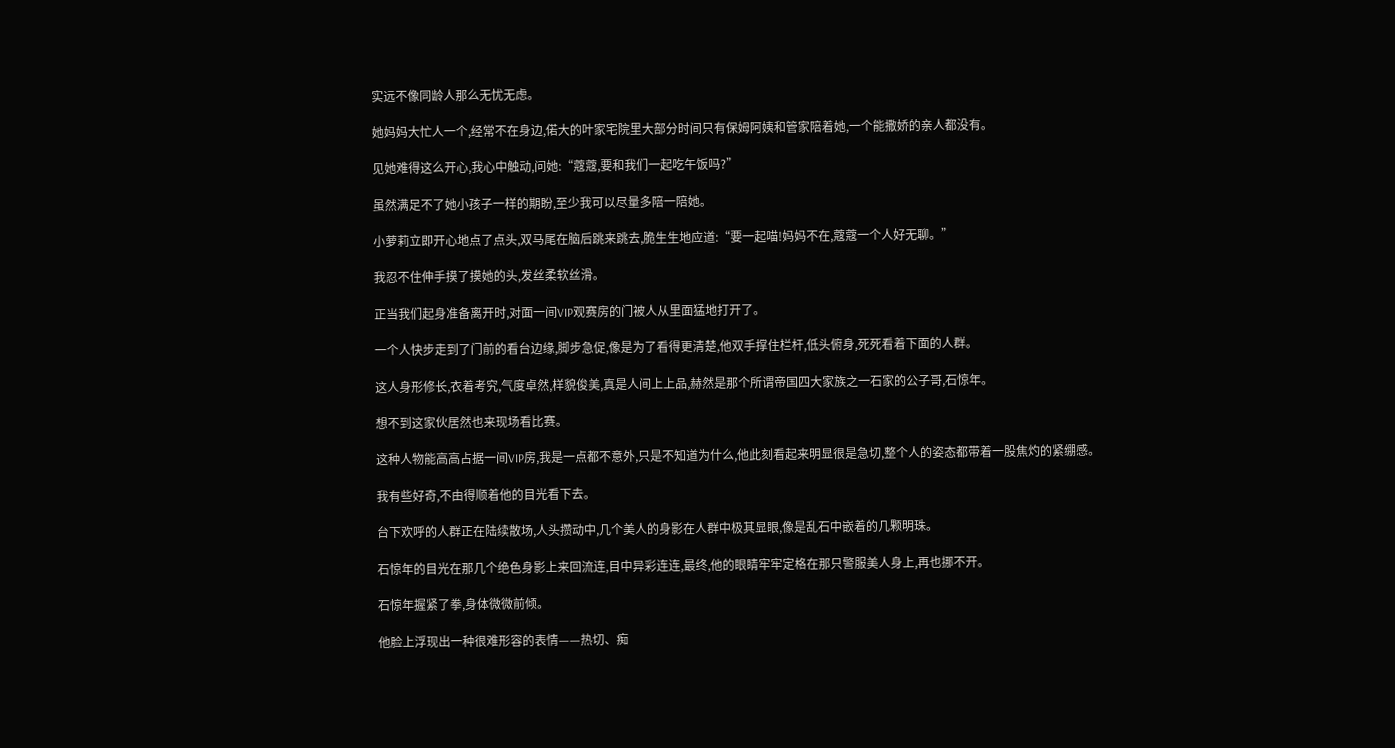实远不像同龄人那么无忧无虑。

她妈妈大忙人一个,经常不在身边,偌大的叶家宅院里大部分时间只有保姆阿姨和管家陪着她,一个能撒娇的亲人都没有。

见她难得这么开心,我心中触动,问她:“蔻蔻,要和我们一起吃午饭吗?”

虽然满足不了她小孩子一样的期盼,至少我可以尽量多陪一陪她。

小萝莉立即开心地点了点头,双马尾在脑后跳来跳去,脆生生地应道:“要一起喵!妈妈不在,蔻蔻一个人好无聊。”

我忍不住伸手摸了摸她的头,发丝柔软丝滑。

正当我们起身准备离开时,对面一间VIP观赛房的门被人从里面猛地打开了。

一个人快步走到了门前的看台边缘,脚步急促,像是为了看得更清楚,他双手撑住栏杆,低头俯身,死死看着下面的人群。

这人身形修长,衣着考究,气度卓然,样貌俊美,真是人间上上品,赫然是那个所谓帝国四大家族之一石家的公子哥,石惊年。

想不到这家伙居然也来现场看比赛。

这种人物能高高占据一间VIP房,我是一点都不意外,只是不知道为什么,他此刻看起来明显很是急切,整个人的姿态都带着一股焦灼的紧绷感。

我有些好奇,不由得顺着他的目光看下去。

台下欢呼的人群正在陆续散场,人头攒动中,几个美人的身影在人群中极其显眼,像是乱石中嵌着的几颗明珠。

石惊年的目光在那几个绝色身影上来回流连,目中异彩连连,最终,他的眼睛牢牢定格在那只警服美人身上,再也挪不开。

石惊年握紧了拳,身体微微前倾。

他脸上浮现出一种很难形容的表情——热切、痴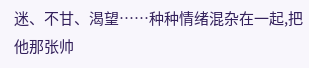迷、不甘、渴望……种种情绪混杂在一起,把他那张帅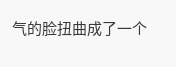气的脸扭曲成了一个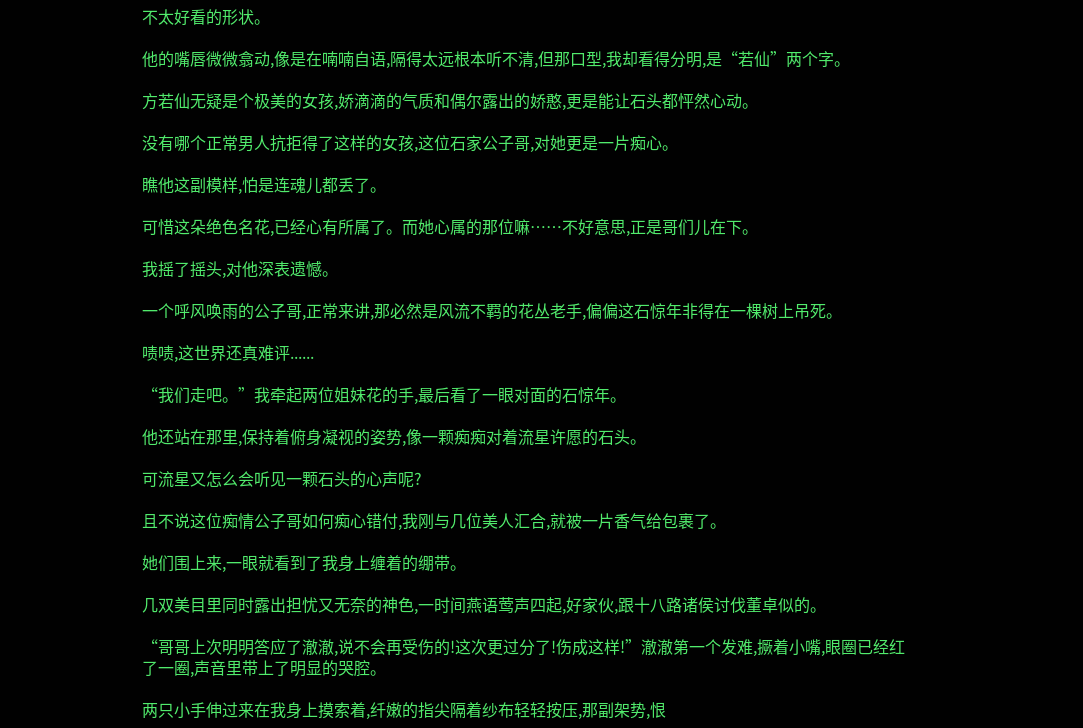不太好看的形状。

他的嘴唇微微翕动,像是在喃喃自语,隔得太远根本听不清,但那口型,我却看得分明,是“若仙”两个字。

方若仙无疑是个极美的女孩,娇滴滴的气质和偶尔露出的娇憨,更是能让石头都怦然心动。

没有哪个正常男人抗拒得了这样的女孩,这位石家公子哥,对她更是一片痴心。

瞧他这副模样,怕是连魂儿都丢了。

可惜这朵绝色名花,已经心有所属了。而她心属的那位嘛……不好意思,正是哥们儿在下。

我摇了摇头,对他深表遗憾。

一个呼风唤雨的公子哥,正常来讲,那必然是风流不羁的花丛老手,偏偏这石惊年非得在一棵树上吊死。

啧啧,这世界还真难评......

“我们走吧。”我牵起两位姐妹花的手,最后看了一眼对面的石惊年。

他还站在那里,保持着俯身凝视的姿势,像一颗痴痴对着流星许愿的石头。

可流星又怎么会听见一颗石头的心声呢?

且不说这位痴情公子哥如何痴心错付,我刚与几位美人汇合,就被一片香气给包裹了。

她们围上来,一眼就看到了我身上缠着的绷带。

几双美目里同时露出担忧又无奈的神色,一时间燕语莺声四起,好家伙,跟十八路诸侯讨伐董卓似的。

“哥哥上次明明答应了澈澈,说不会再受伤的!这次更过分了!伤成这样!”澈澈第一个发难,撅着小嘴,眼圈已经红了一圈,声音里带上了明显的哭腔。

两只小手伸过来在我身上摸索着,纤嫩的指尖隔着纱布轻轻按压,那副架势,恨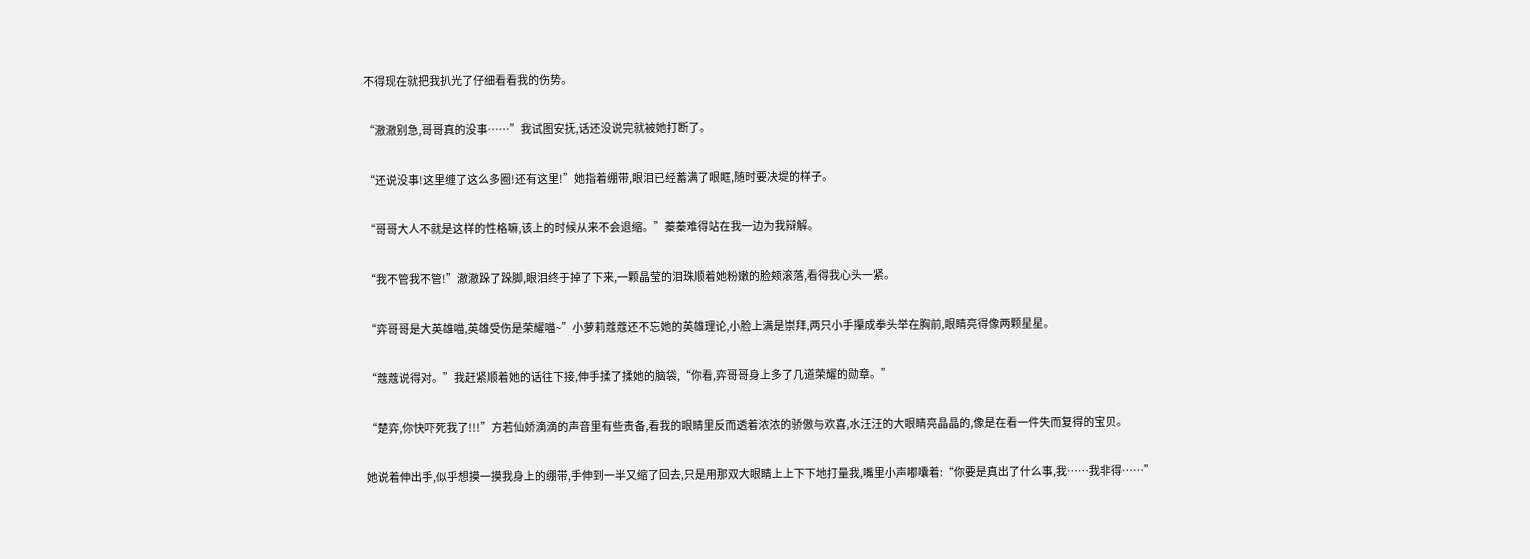不得现在就把我扒光了仔细看看我的伤势。

“澈澈别急,哥哥真的没事……”我试图安抚,话还没说完就被她打断了。

“还说没事!这里缠了这么多圈!还有这里!”她指着绷带,眼泪已经蓄满了眼眶,随时要决堤的样子。

“哥哥大人不就是这样的性格嘛,该上的时候从来不会退缩。”蓁蓁难得站在我一边为我辩解。

“我不管我不管!”澈澈跺了跺脚,眼泪终于掉了下来,一颗晶莹的泪珠顺着她粉嫩的脸颊滚落,看得我心头一紧。

“弈哥哥是大英雄喵,英雄受伤是荣耀喵~”小萝莉蔻蔻还不忘她的英雄理论,小脸上满是崇拜,两只小手攥成拳头举在胸前,眼睛亮得像两颗星星。

“蔻蔻说得对。”我赶紧顺着她的话往下接,伸手揉了揉她的脑袋,“你看,弈哥哥身上多了几道荣耀的勋章。”

“楚弈,你快吓死我了!!!”方若仙娇滴滴的声音里有些责备,看我的眼睛里反而透着浓浓的骄傲与欢喜,水汪汪的大眼睛亮晶晶的,像是在看一件失而复得的宝贝。

她说着伸出手,似乎想摸一摸我身上的绷带,手伸到一半又缩了回去,只是用那双大眼睛上上下下地打量我,嘴里小声嘟囔着:“你要是真出了什么事,我……我非得……”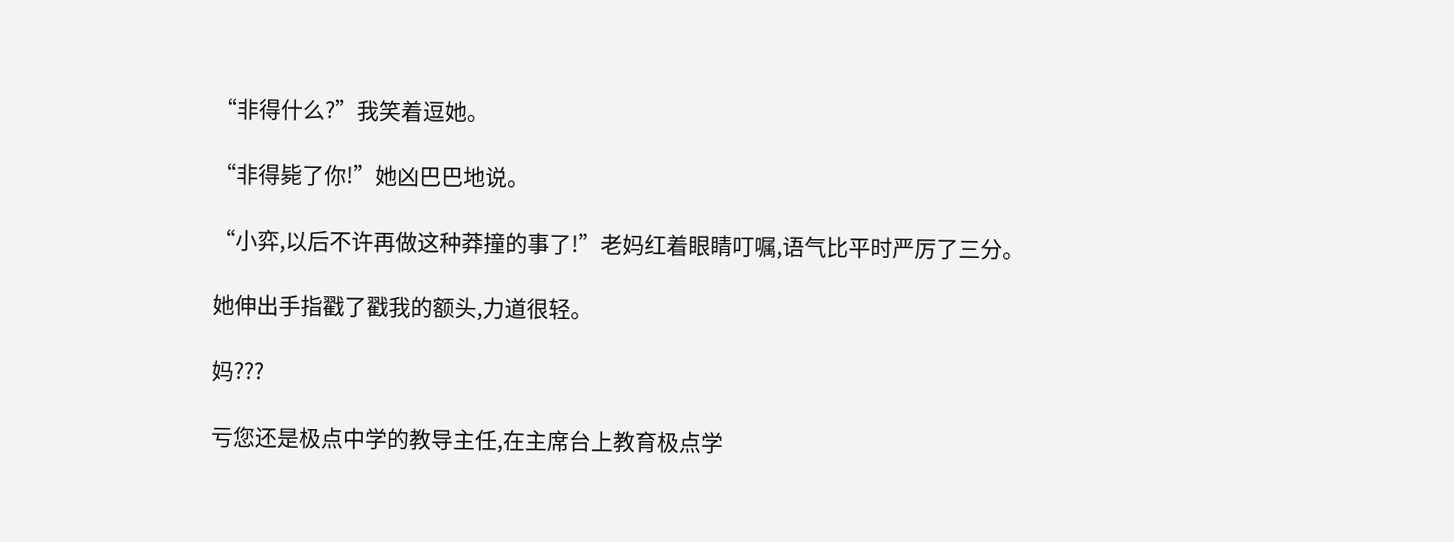“非得什么?”我笑着逗她。

“非得毙了你!”她凶巴巴地说。

“小弈,以后不许再做这种莽撞的事了!”老妈红着眼睛叮嘱,语气比平时严厉了三分。

她伸出手指戳了戳我的额头,力道很轻。

妈???

亏您还是极点中学的教导主任,在主席台上教育极点学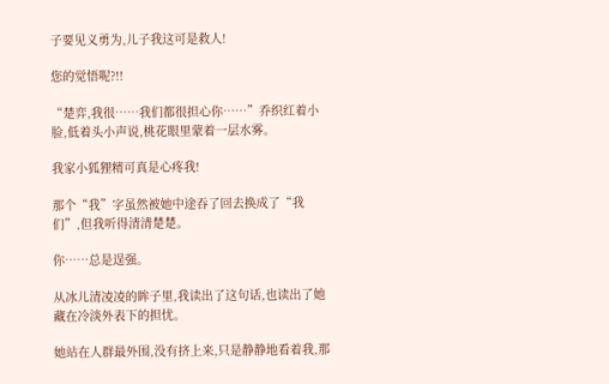子要见义勇为,儿子我这可是救人!

您的觉悟呢?!!

“楚弈,我很……我们都很担心你……”乔织红着小脸,低着头小声说,桃花眼里蒙着一层水雾。

我家小狐狸精可真是心疼我!

那个“我”字虽然被她中途吞了回去换成了“我们”,但我听得清清楚楚。

你……总是逞强。

从冰儿清凌凌的眸子里,我读出了这句话,也读出了她藏在冷淡外表下的担忧。

她站在人群最外围,没有挤上来,只是静静地看着我,那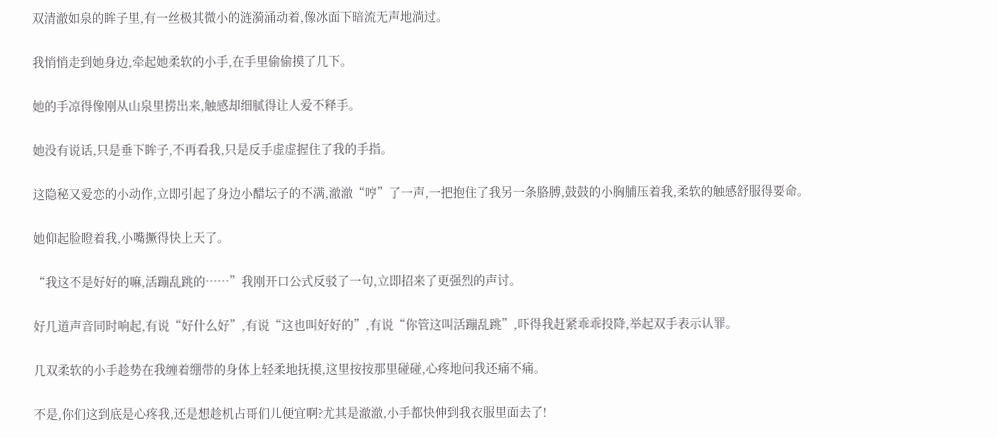双清澈如泉的眸子里,有一丝极其微小的涟漪涌动着,像冰面下暗流无声地淌过。

我悄悄走到她身边,牵起她柔软的小手,在手里偷偷摸了几下。

她的手凉得像刚从山泉里捞出来,触感却细腻得让人爱不释手。

她没有说话,只是垂下眸子,不再看我,只是反手虚虚握住了我的手指。

这隐秘又爱恋的小动作,立即引起了身边小醋坛子的不满,澈澈“哼”了一声,一把抱住了我另一条胳膊,鼓鼓的小胸脯压着我,柔软的触感舒服得要命。

她仰起脸瞪着我,小嘴撅得快上天了。

“我这不是好好的嘛,活蹦乱跳的……”我刚开口公式反驳了一句,立即招来了更强烈的声讨。

好几道声音同时响起,有说“好什么好”,有说“这也叫好好的”,有说“你管这叫活蹦乱跳”,吓得我赶紧乖乖投降,举起双手表示认罪。

几双柔软的小手趁势在我缠着绷带的身体上轻柔地抚摸,这里按按那里碰碰,心疼地问我还痛不痛。

不是,你们这到底是心疼我,还是想趁机占哥们儿便宜啊?尤其是澈澈,小手都快伸到我衣服里面去了!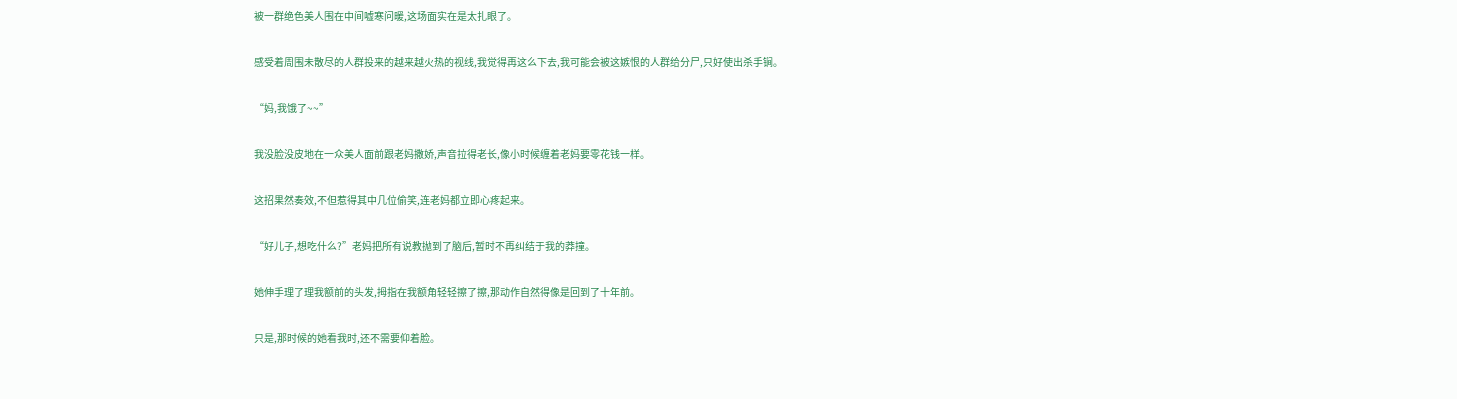被一群绝色美人围在中间嘘寒问暖,这场面实在是太扎眼了。

感受着周围未散尽的人群投来的越来越火热的视线,我觉得再这么下去,我可能会被这嫉恨的人群给分尸,只好使出杀手锏。

“妈,我饿了~~”

我没脸没皮地在一众美人面前跟老妈撒娇,声音拉得老长,像小时候缠着老妈要零花钱一样。

这招果然奏效,不但惹得其中几位偷笑,连老妈都立即心疼起来。

“好儿子,想吃什么?”老妈把所有说教抛到了脑后,暂时不再纠结于我的莽撞。

她伸手理了理我额前的头发,拇指在我额角轻轻擦了擦,那动作自然得像是回到了十年前。

只是,那时候的她看我时,还不需要仰着脸。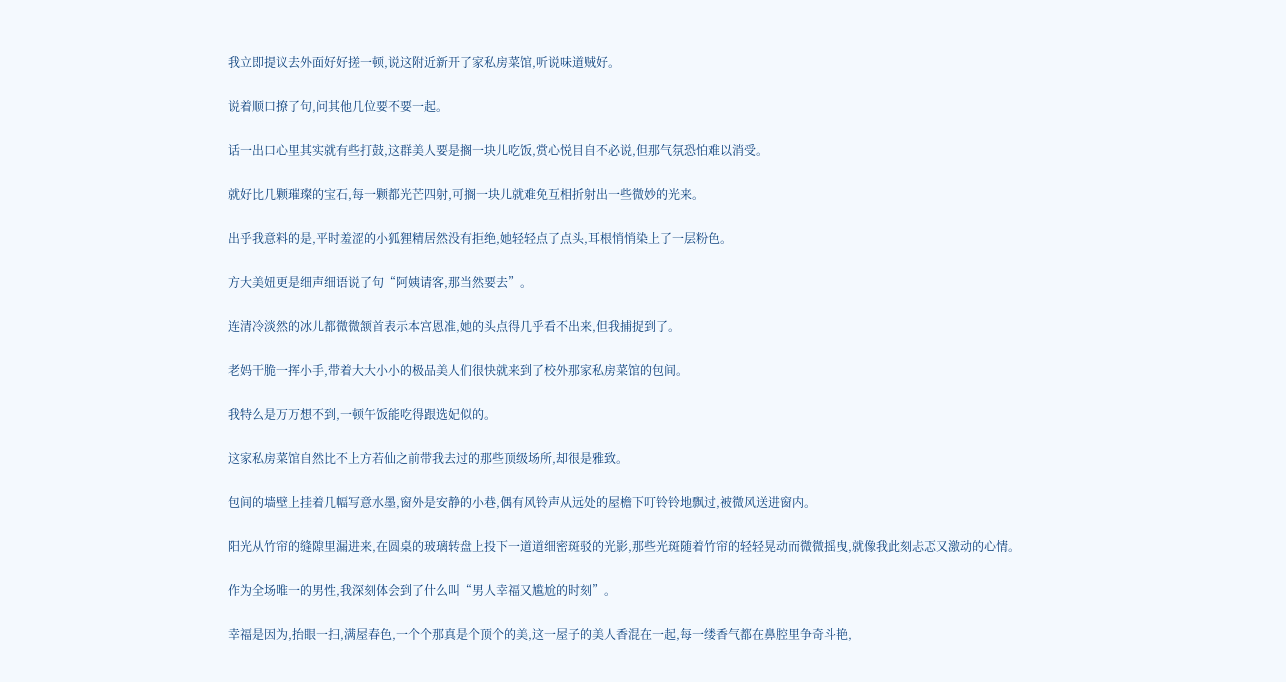我立即提议去外面好好搓一顿,说这附近新开了家私房菜馆,听说味道贼好。

说着顺口撩了句,问其他几位要不要一起。

话一出口心里其实就有些打鼓,这群美人要是搁一块儿吃饭,赏心悦目自不必说,但那气氛恐怕难以消受。

就好比几颗璀璨的宝石,每一颗都光芒四射,可搁一块儿就难免互相折射出一些微妙的光来。

出乎我意料的是,平时羞涩的小狐狸精居然没有拒绝,她轻轻点了点头,耳根悄悄染上了一层粉色。

方大美妞更是细声细语说了句“阿姨请客,那当然要去”。

连清冷淡然的冰儿都微微颔首表示本宫恩准,她的头点得几乎看不出来,但我捕捉到了。

老妈干脆一挥小手,带着大大小小的极品美人们很快就来到了校外那家私房菜馆的包间。

我特么是万万想不到,一顿午饭能吃得跟选妃似的。

这家私房菜馆自然比不上方若仙之前带我去过的那些顶级场所,却很是雅致。

包间的墙壁上挂着几幅写意水墨,窗外是安静的小巷,偶有风铃声从远处的屋檐下叮铃铃地飘过,被微风送进窗内。

阳光从竹帘的缝隙里漏进来,在圆桌的玻璃转盘上投下一道道细密斑驳的光影,那些光斑随着竹帘的轻轻晃动而微微摇曳,就像我此刻忐忑又激动的心情。

作为全场唯一的男性,我深刻体会到了什么叫“男人幸福又尴尬的时刻”。

幸福是因为,抬眼一扫,满屋春色,一个个那真是个顶个的美,这一屋子的美人香混在一起,每一缕香气都在鼻腔里争奇斗艳,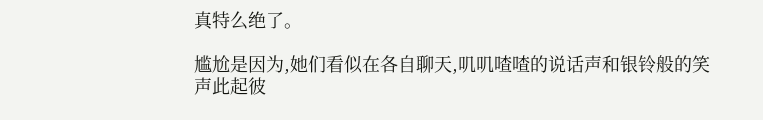真特么绝了。

尴尬是因为,她们看似在各自聊天,叽叽喳喳的说话声和银铃般的笑声此起彼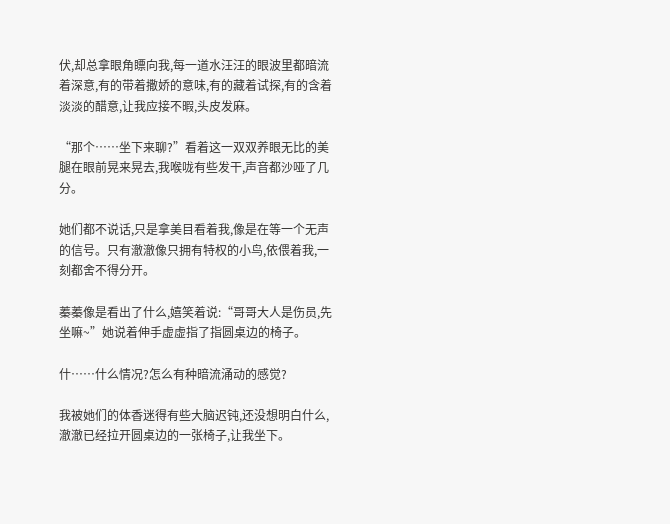伏,却总拿眼角瞟向我,每一道水汪汪的眼波里都暗流着深意,有的带着撒娇的意味,有的藏着试探,有的含着淡淡的醋意,让我应接不暇,头皮发麻。

“那个……坐下来聊?”看着这一双双养眼无比的美腿在眼前晃来晃去,我喉咙有些发干,声音都沙哑了几分。

她们都不说话,只是拿美目看着我,像是在等一个无声的信号。只有澈澈像只拥有特权的小鸟,依偎着我,一刻都舍不得分开。

蓁蓁像是看出了什么,嬉笑着说:“哥哥大人是伤员,先坐嘛~”她说着伸手虚虚指了指圆桌边的椅子。

什……什么情况?怎么有种暗流涌动的感觉?

我被她们的体香迷得有些大脑迟钝,还没想明白什么,澈澈已经拉开圆桌边的一张椅子,让我坐下。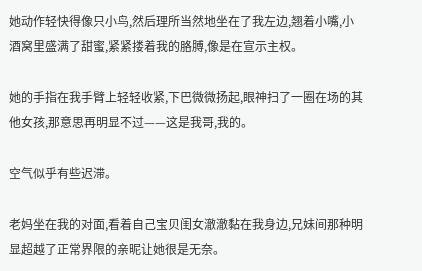她动作轻快得像只小鸟,然后理所当然地坐在了我左边,翘着小嘴,小酒窝里盛满了甜蜜,紧紧搂着我的胳膊,像是在宣示主权。

她的手指在我手臂上轻轻收紧,下巴微微扬起,眼神扫了一圈在场的其他女孩,那意思再明显不过——这是我哥,我的。

空气似乎有些迟滞。

老妈坐在我的对面,看着自己宝贝闺女澈澈黏在我身边,兄妹间那种明显超越了正常界限的亲昵让她很是无奈。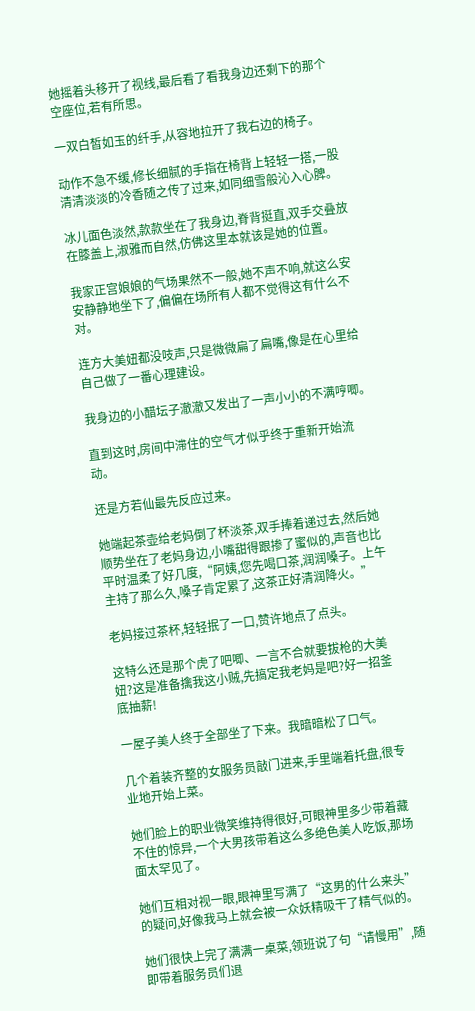她摇着头移开了视线,最后看了看我身边还剩下的那个空座位,若有所思。

一双白皙如玉的纤手,从容地拉开了我右边的椅子。

动作不急不缓,修长细腻的手指在椅背上轻轻一搭,一股清清淡淡的冷香随之传了过来,如同细雪般沁入心脾。

冰儿面色淡然,款款坐在了我身边,脊背挺直,双手交叠放在膝盖上,淑雅而自然,仿佛这里本就该是她的位置。

我家正宫娘娘的气场果然不一般,她不声不响,就这么安安静静地坐下了,偏偏在场所有人都不觉得这有什么不对。

连方大美妞都没吱声,只是微微扁了扁嘴,像是在心里给自己做了一番心理建设。

我身边的小醋坛子澈澈又发出了一声小小的不满哼唧。

直到这时,房间中滞住的空气才似乎终于重新开始流动。

还是方若仙最先反应过来。

她端起茶壶给老妈倒了杯淡茶,双手捧着递过去,然后她顺势坐在了老妈身边,小嘴甜得跟掺了蜜似的,声音也比平时温柔了好几度,“阿姨,您先喝口茶,润润嗓子。上午主持了那么久,嗓子肯定累了,这茶正好清润降火。”

老妈接过茶杯,轻轻抿了一口,赞许地点了点头。

这特么还是那个虎了吧唧、一言不合就要拔枪的大美妞?这是准备擒我这小贼,先搞定我老妈是吧?好一招釜底抽薪!

一屋子美人终于全部坐了下来。我暗暗松了口气。

几个着装齐整的女服务员敲门进来,手里端着托盘,很专业地开始上菜。

她们脸上的职业微笑维持得很好,可眼神里多少带着藏不住的惊异,一个大男孩带着这么多绝色美人吃饭,那场面太罕见了。

她们互相对视一眼,眼神里写满了“这男的什么来头”的疑问,好像我马上就会被一众妖精吸干了精气似的。

她们很快上完了满满一桌菜,领班说了句“请慢用”,随即带着服务员们退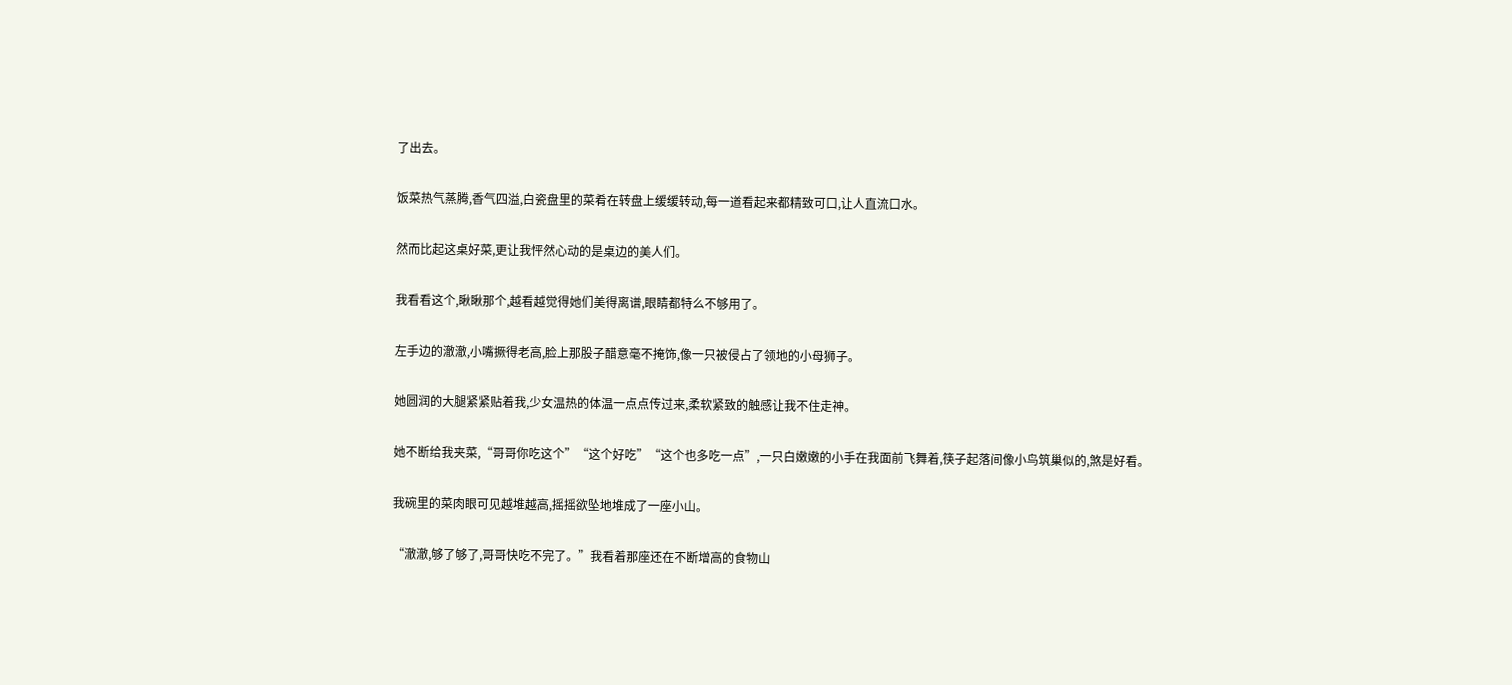了出去。

饭菜热气蒸腾,香气四溢,白瓷盘里的菜肴在转盘上缓缓转动,每一道看起来都精致可口,让人直流口水。

然而比起这桌好菜,更让我怦然心动的是桌边的美人们。

我看看这个,瞅瞅那个,越看越觉得她们美得离谱,眼睛都特么不够用了。

左手边的澈澈,小嘴撅得老高,脸上那股子醋意毫不掩饰,像一只被侵占了领地的小母狮子。

她圆润的大腿紧紧贴着我,少女温热的体温一点点传过来,柔软紧致的触感让我不住走神。

她不断给我夹菜,“哥哥你吃这个”“这个好吃”“这个也多吃一点”,一只白嫩嫩的小手在我面前飞舞着,筷子起落间像小鸟筑巢似的,煞是好看。

我碗里的菜肉眼可见越堆越高,摇摇欲坠地堆成了一座小山。

“澈澈,够了够了,哥哥快吃不完了。”我看着那座还在不断增高的食物山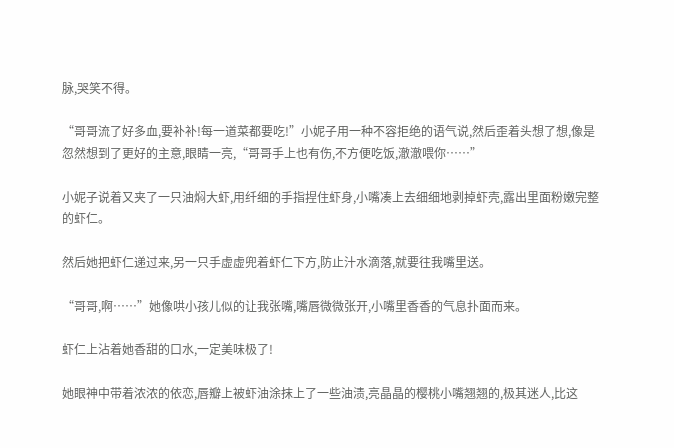脉,哭笑不得。

“哥哥流了好多血,要补补!每一道菜都要吃!”小妮子用一种不容拒绝的语气说,然后歪着头想了想,像是忽然想到了更好的主意,眼睛一亮,“哥哥手上也有伤,不方便吃饭,澈澈喂你……”

小妮子说着又夹了一只油焖大虾,用纤细的手指捏住虾身,小嘴凑上去细细地剥掉虾壳,露出里面粉嫩完整的虾仁。

然后她把虾仁递过来,另一只手虚虚兜着虾仁下方,防止汁水滴落,就要往我嘴里送。

“哥哥,啊……”她像哄小孩儿似的让我张嘴,嘴唇微微张开,小嘴里香香的气息扑面而来。

虾仁上沾着她香甜的口水,一定美味极了!

她眼神中带着浓浓的依恋,唇瓣上被虾油涂抹上了一些油渍,亮晶晶的樱桃小嘴翘翘的,极其迷人,比这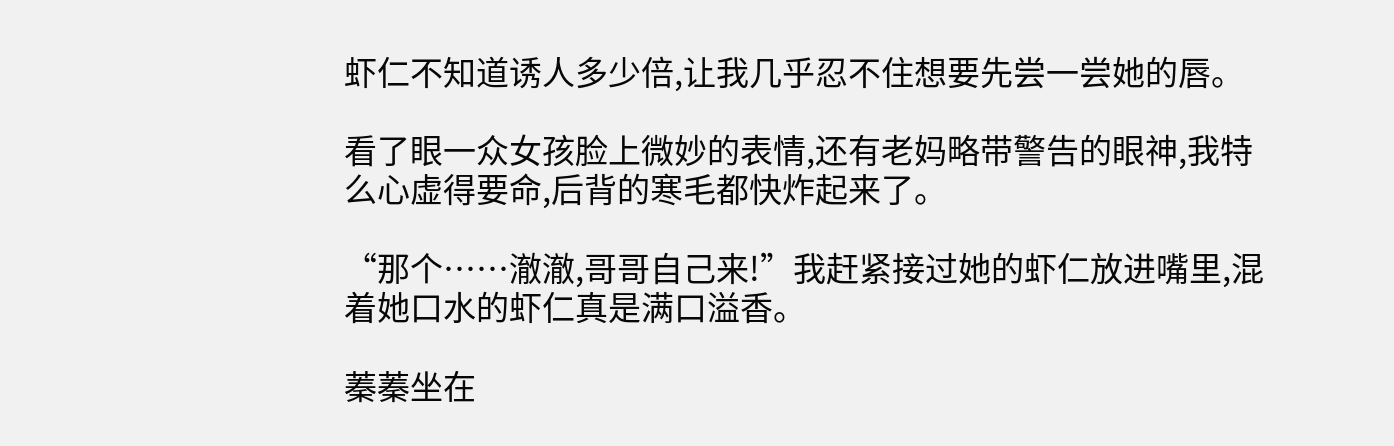虾仁不知道诱人多少倍,让我几乎忍不住想要先尝一尝她的唇。

看了眼一众女孩脸上微妙的表情,还有老妈略带警告的眼神,我特么心虚得要命,后背的寒毛都快炸起来了。

“那个……澈澈,哥哥自己来!”我赶紧接过她的虾仁放进嘴里,混着她口水的虾仁真是满口溢香。

蓁蓁坐在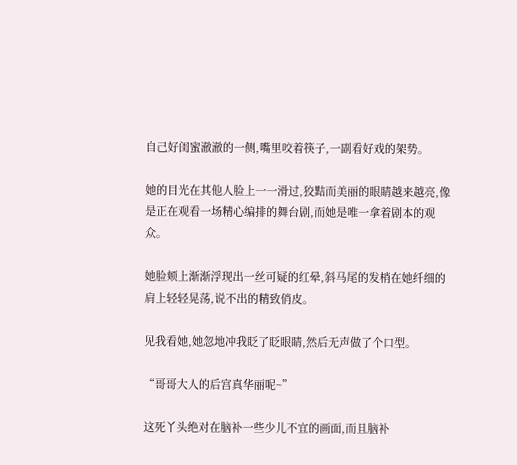自己好闺蜜澈澈的一侧,嘴里咬着筷子,一副看好戏的架势。

她的目光在其他人脸上一一滑过,狡黠而美丽的眼睛越来越亮,像是正在观看一场精心编排的舞台剧,而她是唯一拿着剧本的观众。

她脸颊上渐渐浮现出一丝可疑的红晕,斜马尾的发梢在她纤细的肩上轻轻晃荡,说不出的精致俏皮。

见我看她,她忽地冲我眨了眨眼睛,然后无声做了个口型。

“哥哥大人的后宫真华丽呢~”

这死丫头绝对在脑补一些少儿不宜的画面,而且脑补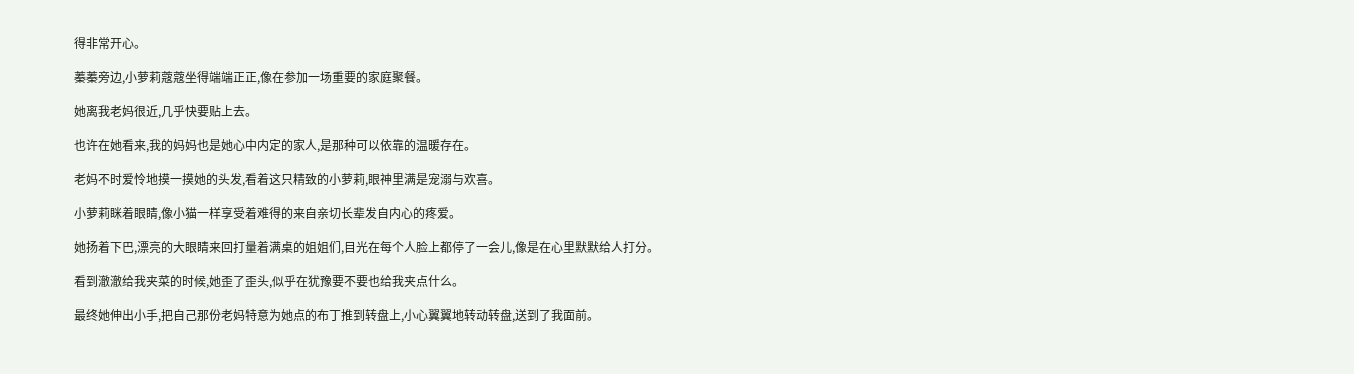得非常开心。

蓁蓁旁边,小萝莉蔻蔻坐得端端正正,像在参加一场重要的家庭聚餐。

她离我老妈很近,几乎快要贴上去。

也许在她看来,我的妈妈也是她心中内定的家人,是那种可以依靠的温暖存在。

老妈不时爱怜地摸一摸她的头发,看着这只精致的小萝莉,眼神里满是宠溺与欢喜。

小萝莉眯着眼睛,像小猫一样享受着难得的来自亲切长辈发自内心的疼爱。

她扬着下巴,漂亮的大眼睛来回打量着满桌的姐姐们,目光在每个人脸上都停了一会儿,像是在心里默默给人打分。

看到澈澈给我夹菜的时候,她歪了歪头,似乎在犹豫要不要也给我夹点什么。

最终她伸出小手,把自己那份老妈特意为她点的布丁推到转盘上,小心翼翼地转动转盘,送到了我面前。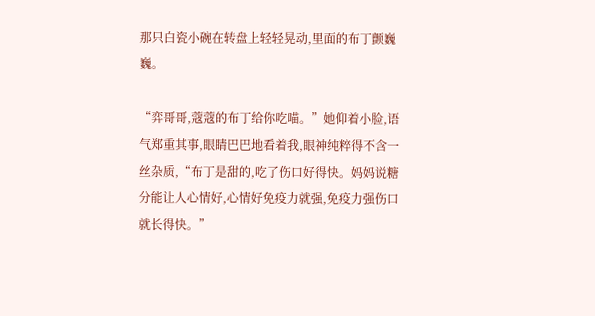那只白瓷小碗在转盘上轻轻晃动,里面的布丁颤巍巍。

“弈哥哥,蔻蔻的布丁给你吃喵。”她仰着小脸,语气郑重其事,眼睛巴巴地看着我,眼神纯粹得不含一丝杂质,“布丁是甜的,吃了伤口好得快。妈妈说糖分能让人心情好,心情好免疫力就强,免疫力强伤口就长得快。”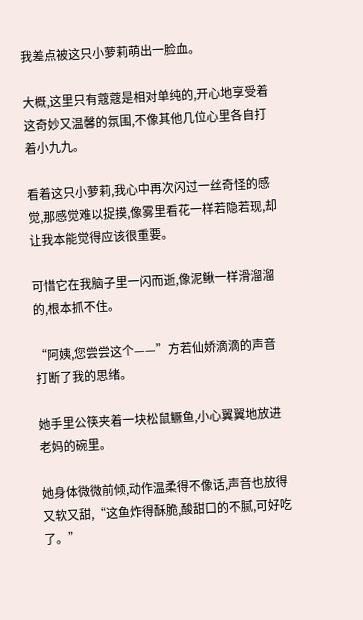我差点被这只小萝莉萌出一脸血。

大概,这里只有蔻蔻是相对单纯的,开心地享受着这奇妙又温馨的氛围,不像其他几位心里各自打着小九九。

看着这只小萝莉,我心中再次闪过一丝奇怪的感觉,那感觉难以捉摸,像雾里看花一样若隐若现,却让我本能觉得应该很重要。

可惜它在我脑子里一闪而逝,像泥鳅一样滑溜溜的,根本抓不住。

“阿姨,您尝尝这个——”方若仙娇滴滴的声音打断了我的思绪。

她手里公筷夹着一块松鼠鳜鱼,小心翼翼地放进老妈的碗里。

她身体微微前倾,动作温柔得不像话,声音也放得又软又甜,“这鱼炸得酥脆,酸甜口的不腻,可好吃了。”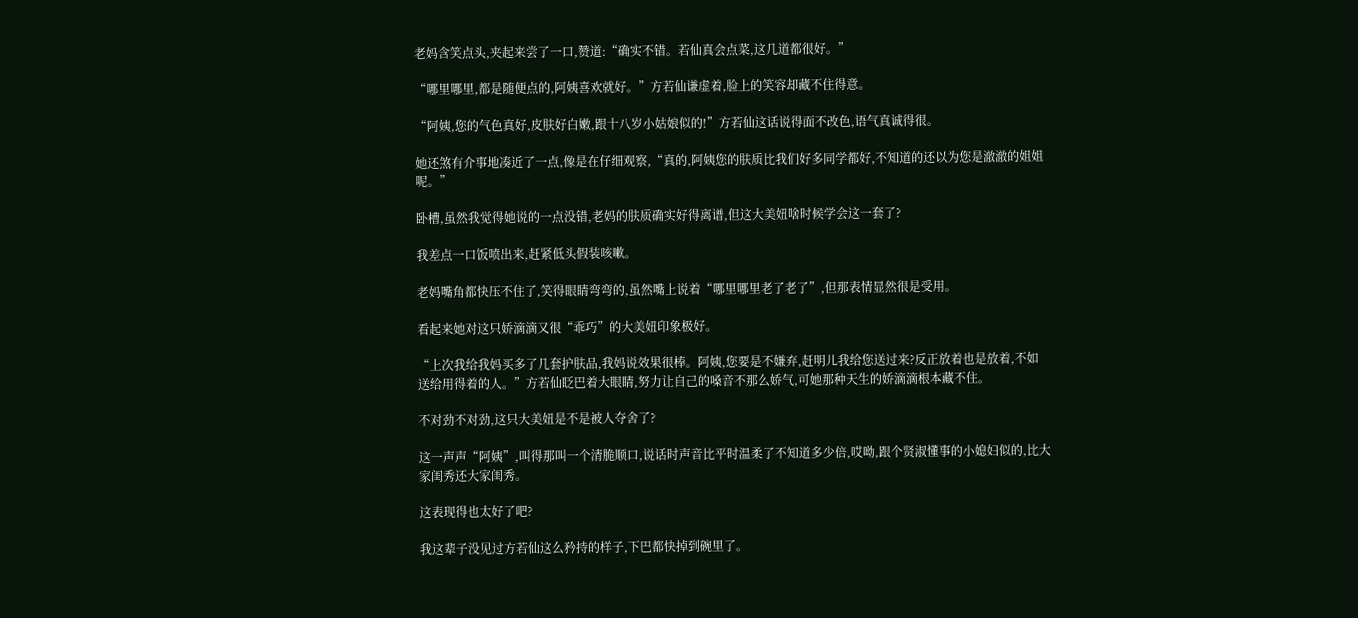老妈含笑点头,夹起来尝了一口,赞道:“确实不错。若仙真会点菜,这几道都很好。”

“哪里哪里,都是随便点的,阿姨喜欢就好。”方若仙谦虚着,脸上的笑容却藏不住得意。

“阿姨,您的气色真好,皮肤好白嫩,跟十八岁小姑娘似的!”方若仙这话说得面不改色,语气真诚得很。

她还煞有介事地凑近了一点,像是在仔细观察,“真的,阿姨您的肤质比我们好多同学都好,不知道的还以为您是澈澈的姐姐呢。”

卧槽,虽然我觉得她说的一点没错,老妈的肤质确实好得离谱,但这大美妞啥时候学会这一套了?

我差点一口饭喷出来,赶紧低头假装咳嗽。

老妈嘴角都快压不住了,笑得眼睛弯弯的,虽然嘴上说着“哪里哪里老了老了”,但那表情显然很是受用。

看起来她对这只娇滴滴又很“乖巧”的大美妞印象极好。

“上次我给我妈买多了几套护肤品,我妈说效果很棒。阿姨,您要是不嫌弃,赶明儿我给您送过来?反正放着也是放着,不如送给用得着的人。”方若仙眨巴着大眼睛,努力让自己的嗓音不那么娇气,可她那种天生的娇滴滴根本藏不住。

不对劲不对劲,这只大美妞是不是被人夺舍了?

这一声声“阿姨”,叫得那叫一个清脆顺口,说话时声音比平时温柔了不知道多少倍,哎呦,跟个贤淑懂事的小媳妇似的,比大家闺秀还大家闺秀。

这表现得也太好了吧?

我这辈子没见过方若仙这么矜持的样子,下巴都快掉到碗里了。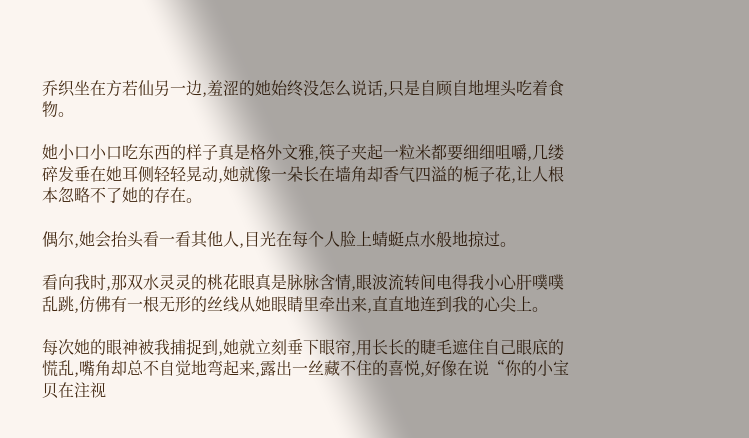乔织坐在方若仙另一边,羞涩的她始终没怎么说话,只是自顾自地埋头吃着食物。

她小口小口吃东西的样子真是格外文雅,筷子夹起一粒米都要细细咀嚼,几缕碎发垂在她耳侧轻轻晃动,她就像一朵长在墙角却香气四溢的栀子花,让人根本忽略不了她的存在。

偶尔,她会抬头看一看其他人,目光在每个人脸上蜻蜓点水般地掠过。

看向我时,那双水灵灵的桃花眼真是脉脉含情,眼波流转间电得我小心肝噗噗乱跳,仿佛有一根无形的丝线从她眼睛里牵出来,直直地连到我的心尖上。

每次她的眼神被我捕捉到,她就立刻垂下眼帘,用长长的睫毛遮住自己眼底的慌乱,嘴角却总不自觉地弯起来,露出一丝藏不住的喜悦,好像在说“你的小宝贝在注视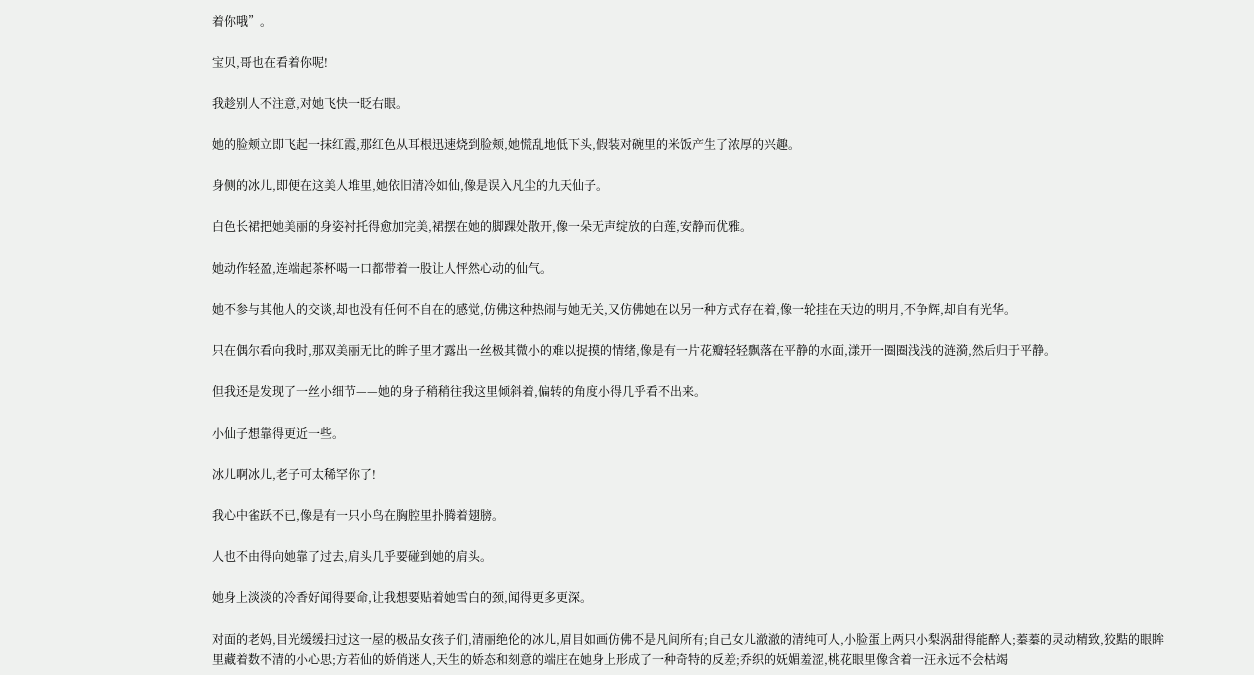着你哦”。

宝贝,哥也在看着你呢!

我趁别人不注意,对她飞快一眨右眼。

她的脸颊立即飞起一抹红霞,那红色从耳根迅速烧到脸颊,她慌乱地低下头,假装对碗里的米饭产生了浓厚的兴趣。

身侧的冰儿,即便在这美人堆里,她依旧清冷如仙,像是误入凡尘的九天仙子。

白色长裙把她美丽的身姿衬托得愈加完美,裙摆在她的脚踝处散开,像一朵无声绽放的白莲,安静而优雅。

她动作轻盈,连端起茶杯喝一口都带着一股让人怦然心动的仙气。

她不参与其他人的交谈,却也没有任何不自在的感觉,仿佛这种热闹与她无关,又仿佛她在以另一种方式存在着,像一轮挂在天边的明月,不争辉,却自有光华。

只在偶尔看向我时,那双美丽无比的眸子里才露出一丝极其微小的难以捉摸的情绪,像是有一片花瓣轻轻飘落在平静的水面,漾开一圈圈浅浅的涟漪,然后归于平静。

但我还是发现了一丝小细节——她的身子稍稍往我这里倾斜着,偏转的角度小得几乎看不出来。

小仙子想靠得更近一些。

冰儿啊冰儿,老子可太稀罕你了!

我心中雀跃不已,像是有一只小鸟在胸腔里扑腾着翅膀。

人也不由得向她靠了过去,肩头几乎要碰到她的肩头。

她身上淡淡的冷香好闻得要命,让我想要贴着她雪白的颈,闻得更多更深。

对面的老妈,目光缓缓扫过这一屋的极品女孩子们,清丽绝伦的冰儿,眉目如画仿佛不是凡间所有;自己女儿澈澈的清纯可人,小脸蛋上两只小梨涡甜得能醉人;蓁蓁的灵动精致,狡黠的眼眸里藏着数不清的小心思;方若仙的娇俏迷人,天生的娇态和刻意的端庄在她身上形成了一种奇特的反差;乔织的妩媚羞涩,桃花眼里像含着一汪永远不会枯竭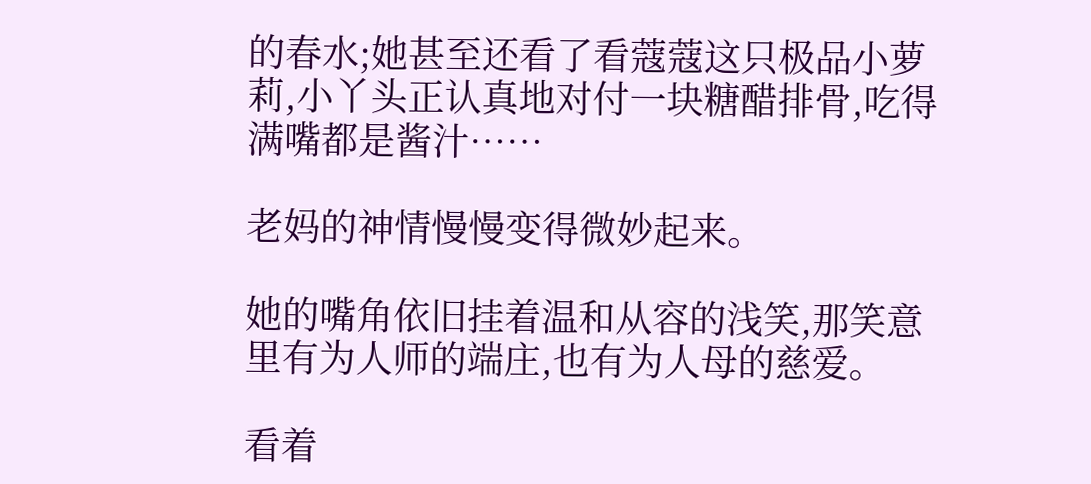的春水;她甚至还看了看蔻蔻这只极品小萝莉,小丫头正认真地对付一块糖醋排骨,吃得满嘴都是酱汁……

老妈的神情慢慢变得微妙起来。

她的嘴角依旧挂着温和从容的浅笑,那笑意里有为人师的端庄,也有为人母的慈爱。

看着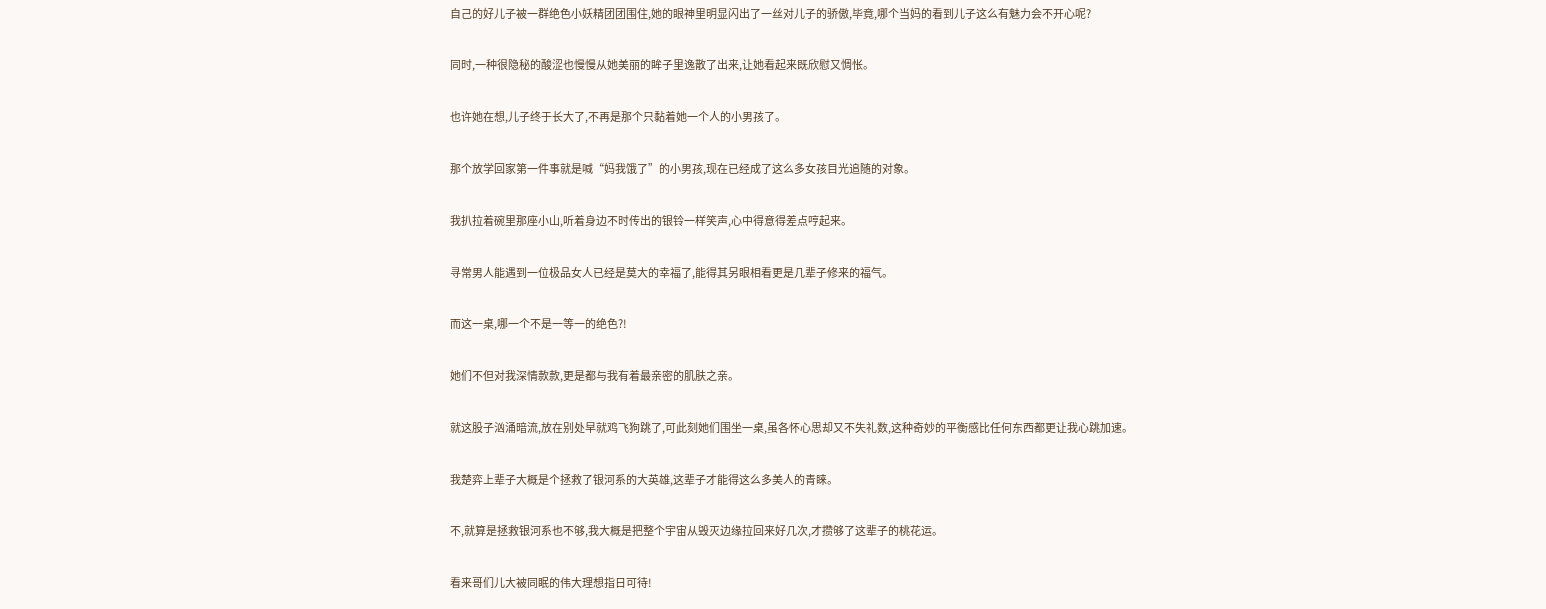自己的好儿子被一群绝色小妖精团团围住,她的眼神里明显闪出了一丝对儿子的骄傲,毕竟,哪个当妈的看到儿子这么有魅力会不开心呢?

同时,一种很隐秘的酸涩也慢慢从她美丽的眸子里逸散了出来,让她看起来既欣慰又惆怅。

也许她在想,儿子终于长大了,不再是那个只黏着她一个人的小男孩了。

那个放学回家第一件事就是喊“妈我饿了”的小男孩,现在已经成了这么多女孩目光追随的对象。

我扒拉着碗里那座小山,听着身边不时传出的银铃一样笑声,心中得意得差点哼起来。

寻常男人能遇到一位极品女人已经是莫大的幸福了,能得其另眼相看更是几辈子修来的福气。

而这一桌,哪一个不是一等一的绝色?!

她们不但对我深情款款,更是都与我有着最亲密的肌肤之亲。

就这股子汹涌暗流,放在别处早就鸡飞狗跳了,可此刻她们围坐一桌,虽各怀心思却又不失礼数,这种奇妙的平衡感比任何东西都更让我心跳加速。

我楚弈上辈子大概是个拯救了银河系的大英雄,这辈子才能得这么多美人的青睐。

不,就算是拯救银河系也不够,我大概是把整个宇宙从毁灭边缘拉回来好几次,才攒够了这辈子的桃花运。

看来哥们儿大被同眠的伟大理想指日可待!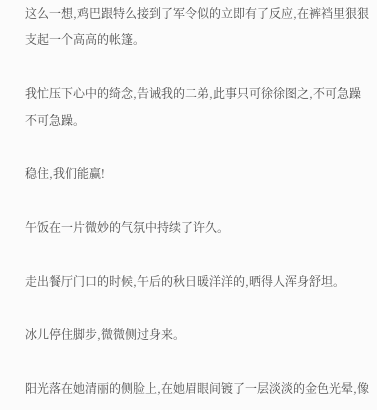这么一想,鸡巴跟特么接到了军令似的立即有了反应,在裤裆里狠狠支起一个高高的帐篷。

我忙压下心中的绮念,告诫我的二弟,此事只可徐徐图之,不可急躁不可急躁。

稳住,我们能赢!

午饭在一片微妙的气氛中持续了许久。

走出餐厅门口的时候,午后的秋日暖洋洋的,晒得人浑身舒坦。

冰儿停住脚步,微微侧过身来。

阳光落在她清丽的侧脸上,在她眉眼间镀了一层淡淡的金色光晕,像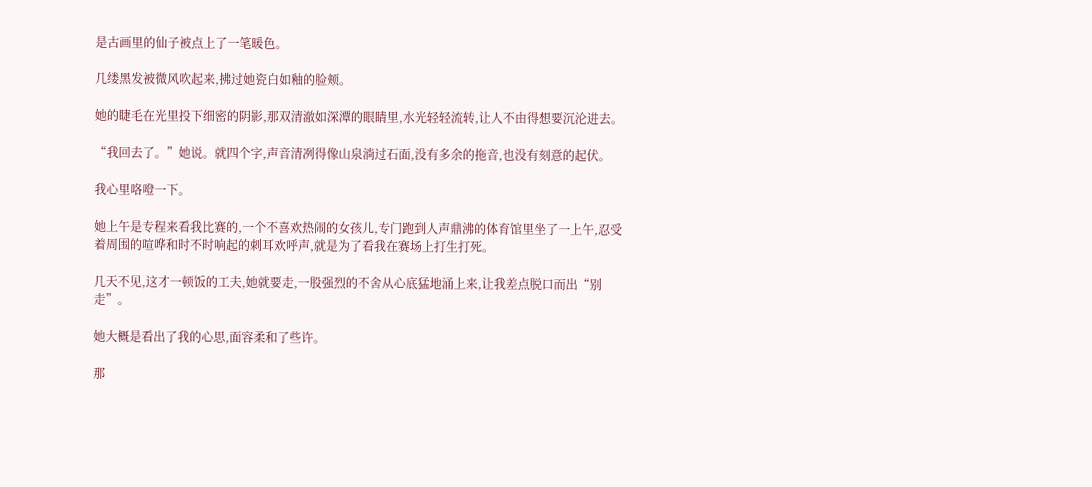是古画里的仙子被点上了一笔暖色。

几缕黑发被微风吹起来,拂过她瓷白如釉的脸颊。

她的睫毛在光里投下细密的阴影,那双清澈如深潭的眼睛里,水光轻轻流转,让人不由得想要沉沦进去。

“我回去了。”她说。就四个字,声音清冽得像山泉淌过石面,没有多余的拖音,也没有刻意的起伏。

我心里咯噔一下。

她上午是专程来看我比赛的,一个不喜欢热闹的女孩儿,专门跑到人声鼎沸的体育馆里坐了一上午,忍受着周围的喧哗和时不时响起的刺耳欢呼声,就是为了看我在赛场上打生打死。

几天不见,这才一顿饭的工夫,她就要走,一股强烈的不舍从心底猛地涌上来,让我差点脱口而出“别走”。

她大概是看出了我的心思,面容柔和了些许。

那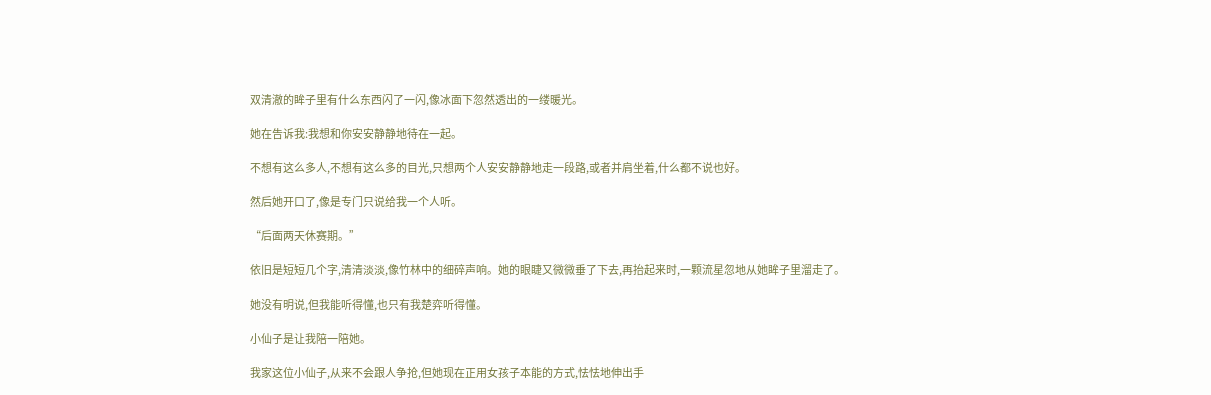双清澈的眸子里有什么东西闪了一闪,像冰面下忽然透出的一缕暖光。

她在告诉我:我想和你安安静静地待在一起。

不想有这么多人,不想有这么多的目光,只想两个人安安静静地走一段路,或者并肩坐着,什么都不说也好。

然后她开口了,像是专门只说给我一个人听。

“后面两天休赛期。”

依旧是短短几个字,清清淡淡,像竹林中的细碎声响。她的眼睫又微微垂了下去,再抬起来时,一颗流星忽地从她眸子里溜走了。

她没有明说,但我能听得懂,也只有我楚弈听得懂。

小仙子是让我陪一陪她。

我家这位小仙子,从来不会跟人争抢,但她现在正用女孩子本能的方式,怯怯地伸出手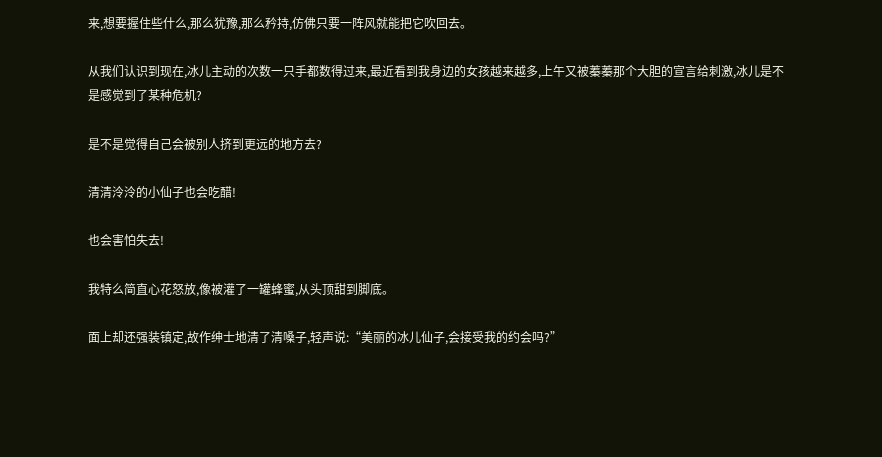来,想要握住些什么,那么犹豫,那么矜持,仿佛只要一阵风就能把它吹回去。

从我们认识到现在,冰儿主动的次数一只手都数得过来,最近看到我身边的女孩越来越多,上午又被蓁蓁那个大胆的宣言给刺激,冰儿是不是感觉到了某种危机?

是不是觉得自己会被别人挤到更远的地方去?

清清泠泠的小仙子也会吃醋!

也会害怕失去!

我特么简直心花怒放,像被灌了一罐蜂蜜,从头顶甜到脚底。

面上却还强装镇定,故作绅士地清了清嗓子,轻声说:“美丽的冰儿仙子,会接受我的约会吗?”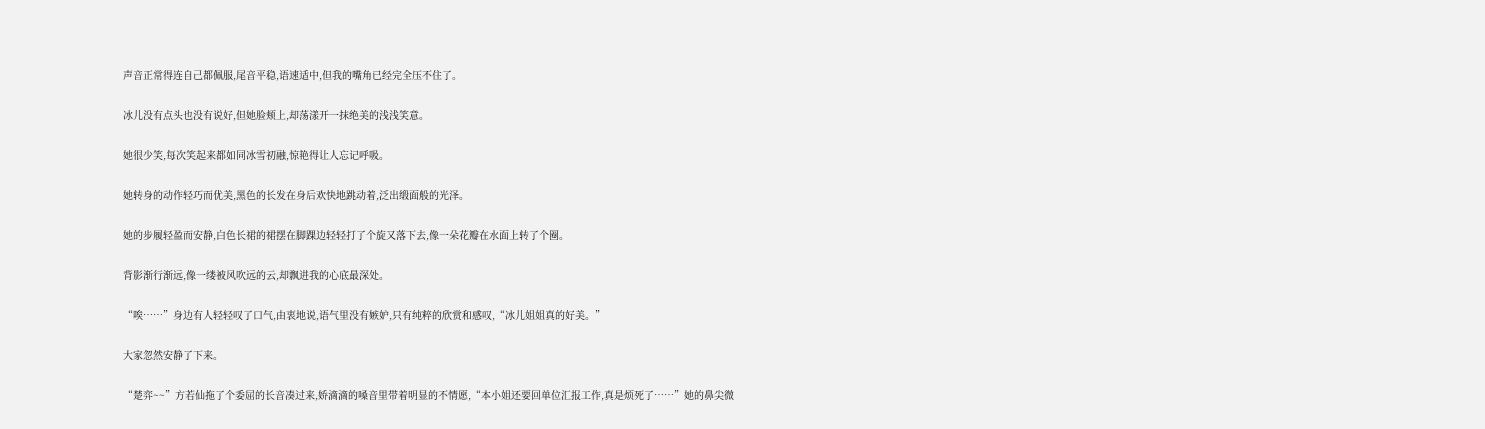声音正常得连自己都佩服,尾音平稳,语速适中,但我的嘴角已经完全压不住了。

冰儿没有点头也没有说好,但她脸颊上,却荡漾开一抹绝美的浅浅笑意。

她很少笑,每次笑起来都如同冰雪初融,惊艳得让人忘记呼吸。

她转身的动作轻巧而优美,黑色的长发在身后欢快地跳动着,泛出缎面般的光泽。

她的步履轻盈而安静,白色长裙的裙摆在脚踝边轻轻打了个旋又落下去,像一朵花瓣在水面上转了个圈。

背影渐行渐远,像一缕被风吹远的云,却飘进我的心底最深处。

“唉……”身边有人轻轻叹了口气,由衷地说,语气里没有嫉妒,只有纯粹的欣赏和感叹,“冰儿姐姐真的好美。”

大家忽然安静了下来。

“楚弈~~”方若仙拖了个委屈的长音凑过来,娇滴滴的嗓音里带着明显的不情愿,“本小姐还要回单位汇报工作,真是烦死了……”她的鼻尖微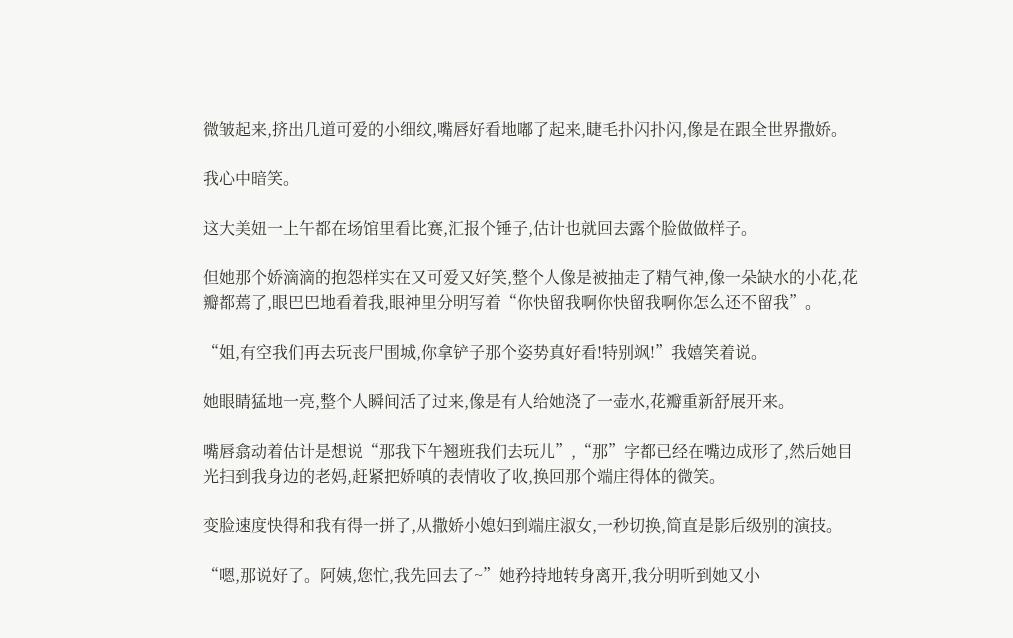微皱起来,挤出几道可爱的小细纹,嘴唇好看地嘟了起来,睫毛扑闪扑闪,像是在跟全世界撒娇。

我心中暗笑。

这大美妞一上午都在场馆里看比赛,汇报个锤子,估计也就回去露个脸做做样子。

但她那个娇滴滴的抱怨样实在又可爱又好笑,整个人像是被抽走了精气神,像一朵缺水的小花,花瓣都蔫了,眼巴巴地看着我,眼神里分明写着“你快留我啊你快留我啊你怎么还不留我”。

“姐,有空我们再去玩丧尸围城,你拿铲子那个姿势真好看!特别飒!”我嬉笑着说。

她眼睛猛地一亮,整个人瞬间活了过来,像是有人给她浇了一壶水,花瓣重新舒展开来。

嘴唇翕动着估计是想说“那我下午翘班我们去玩儿”,“那”字都已经在嘴边成形了,然后她目光扫到我身边的老妈,赶紧把娇嗔的表情收了收,换回那个端庄得体的微笑。

变脸速度快得和我有得一拼了,从撒娇小媳妇到端庄淑女,一秒切换,简直是影后级别的演技。

“嗯,那说好了。阿姨,您忙,我先回去了~”她矜持地转身离开,我分明听到她又小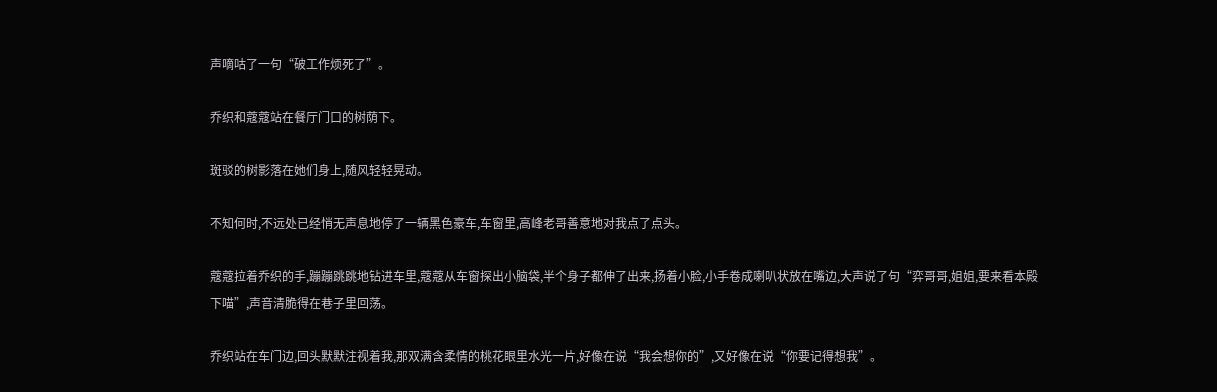声嘀咕了一句“破工作烦死了”。

乔织和蔻蔻站在餐厅门口的树荫下。

斑驳的树影落在她们身上,随风轻轻晃动。

不知何时,不远处已经悄无声息地停了一辆黑色豪车,车窗里,高峰老哥善意地对我点了点头。

蔻蔻拉着乔织的手,蹦蹦跳跳地钻进车里,蔻蔻从车窗探出小脑袋,半个身子都伸了出来,扬着小脸,小手卷成喇叭状放在嘴边,大声说了句“弈哥哥,姐姐,要来看本殿下喵”,声音清脆得在巷子里回荡。

乔织站在车门边,回头默默注视着我,那双满含柔情的桃花眼里水光一片,好像在说“我会想你的”,又好像在说“你要记得想我”。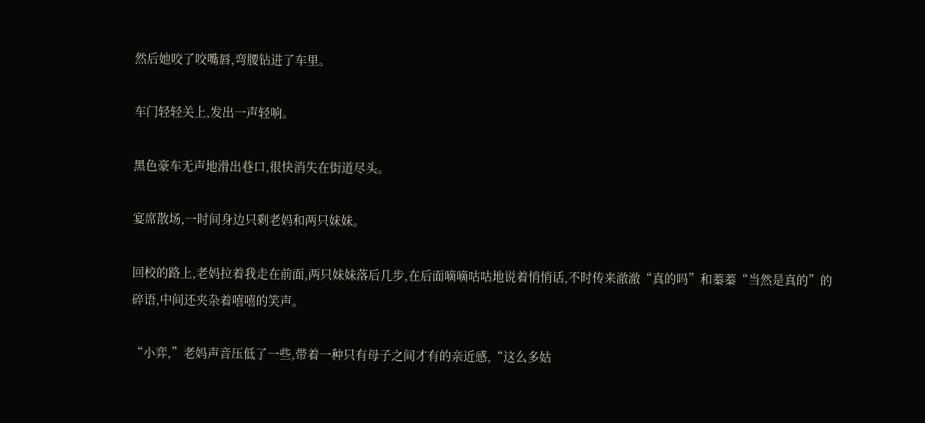然后她咬了咬嘴唇,弯腰钻进了车里。

车门轻轻关上,发出一声轻响。

黑色豪车无声地滑出巷口,很快消失在街道尽头。

宴席散场,一时间身边只剩老妈和两只妹妹。

回校的路上,老妈拉着我走在前面,两只妹妹落后几步,在后面嘀嘀咕咕地说着悄悄话,不时传来澈澈“真的吗”和蓁蓁“当然是真的”的碎语,中间还夹杂着嘻嘻的笑声。

“小弈,”老妈声音压低了一些,带着一种只有母子之间才有的亲近感,“这么多姑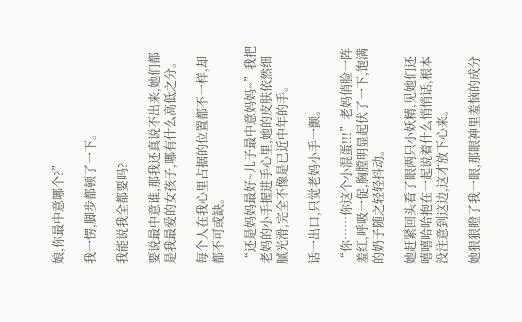娘,你最中意哪个?”

我一愣,脚步都顿了一下。

我能说我全都要吗?

要说最中意谁,那我还真说不出来,她们都是我最爱的女孩子,哪有什么高低之分。

每个人在我心里占据的位置都不一样,却都不可或缺。

“还是妈妈最好~儿子最中意妈妈~”我把老妈的小手握进手心里,她的皮肤依然细腻光滑,完全不像是已近中年的手。

话一出口,只觉老妈小手一颤。

“你……你这个小混蛋!!!”老妈俏脸一阵羞红,呼吸一促,胸膛明显起伏了一下,饱满的奶子随之轻轻抖动。

她赶紧回头看了眼两只小妖精,见她们还嘻嘻哈哈抱在一起说着什么悄悄话,根本没注意到这边,这才放下心来。

她狠狠瞪了我一眼,那眼神里羞恼的成分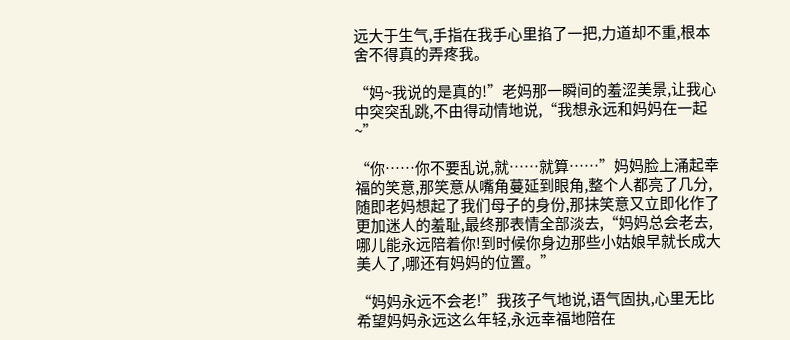远大于生气,手指在我手心里掐了一把,力道却不重,根本舍不得真的弄疼我。

“妈~我说的是真的!”老妈那一瞬间的羞涩美景,让我心中突突乱跳,不由得动情地说,“我想永远和妈妈在一起~”

“你……你不要乱说,就……就算……”妈妈脸上涌起幸福的笑意,那笑意从嘴角蔓延到眼角,整个人都亮了几分,随即老妈想起了我们母子的身份,那抹笑意又立即化作了更加迷人的羞耻,最终那表情全部淡去,“妈妈总会老去,哪儿能永远陪着你!到时候你身边那些小姑娘早就长成大美人了,哪还有妈妈的位置。”

“妈妈永远不会老!”我孩子气地说,语气固执,心里无比希望妈妈永远这么年轻,永远幸福地陪在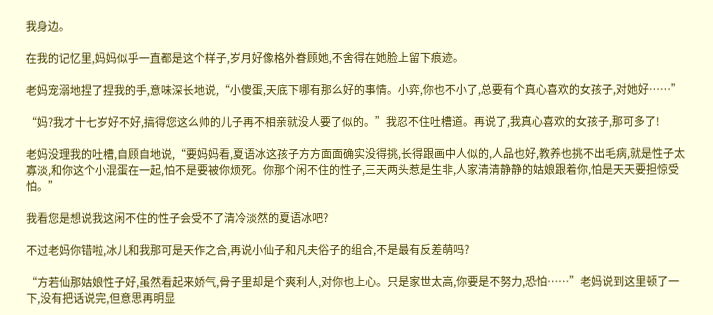我身边。

在我的记忆里,妈妈似乎一直都是这个样子,岁月好像格外眷顾她,不舍得在她脸上留下痕迹。

老妈宠溺地捏了捏我的手,意味深长地说,“小傻蛋,天底下哪有那么好的事情。小弈,你也不小了,总要有个真心喜欢的女孩子,对她好……”

“妈?我才十七岁好不好,搞得您这么帅的儿子再不相亲就没人要了似的。”我忍不住吐槽道。再说了,我真心喜欢的女孩子,那可多了!

老妈没理我的吐槽,自顾自地说,“要妈妈看,夏语冰这孩子方方面面确实没得挑,长得跟画中人似的,人品也好,教养也挑不出毛病,就是性子太寡淡,和你这个小混蛋在一起,怕不是要被你烦死。你那个闲不住的性子,三天两头惹是生非,人家清清静静的姑娘跟着你,怕是天天要担惊受怕。”

我看您是想说我这闲不住的性子会受不了清冷淡然的夏语冰吧?

不过老妈你错啦,冰儿和我那可是天作之合,再说小仙子和凡夫俗子的组合,不是最有反差萌吗?

“方若仙那姑娘性子好,虽然看起来娇气,骨子里却是个爽利人,对你也上心。只是家世太高,你要是不努力,恐怕……”老妈说到这里顿了一下,没有把话说完,但意思再明显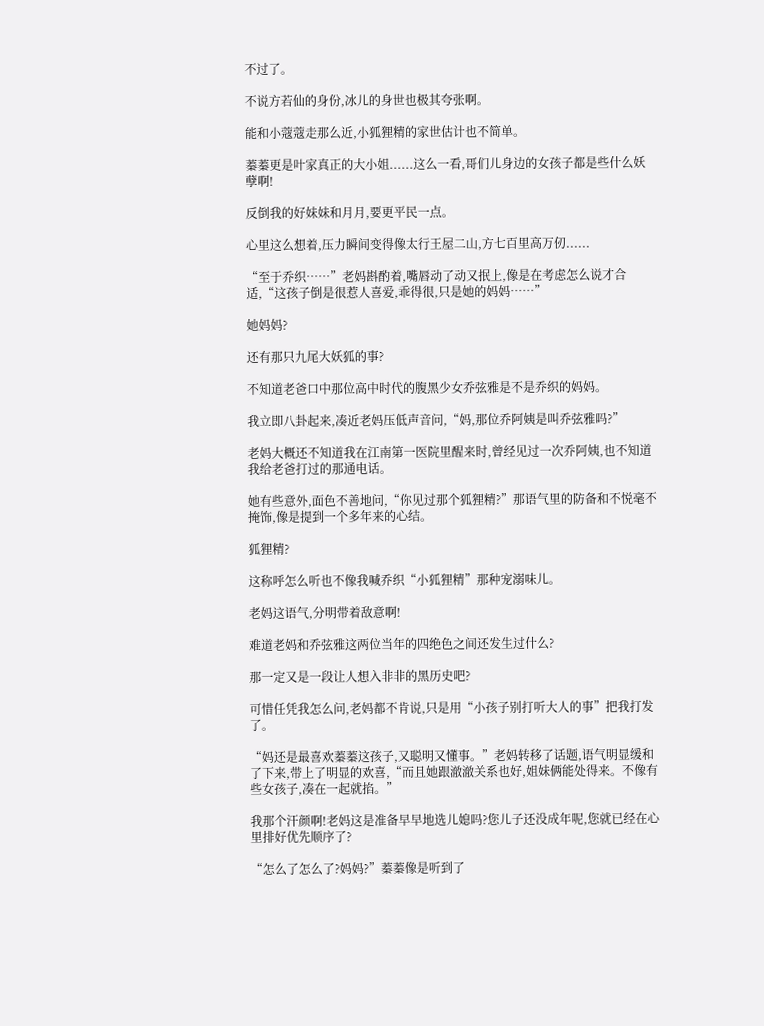不过了。

不说方若仙的身份,冰儿的身世也极其夸张啊。

能和小蔻蔻走那么近,小狐狸精的家世估计也不简单。

蓁蓁更是叶家真正的大小姐......这么一看,哥们儿身边的女孩子都是些什么妖孽啊!

反倒我的好妹妹和月月,要更平民一点。

心里这么想着,压力瞬间变得像太行王屋二山,方七百里高万仞......

“至于乔织……”老妈斟酌着,嘴唇动了动又抿上,像是在考虑怎么说才合适,“这孩子倒是很惹人喜爱,乖得很,只是她的妈妈……”

她妈妈?

还有那只九尾大妖狐的事?

不知道老爸口中那位高中时代的腹黑少女乔弦雅是不是乔织的妈妈。

我立即八卦起来,凑近老妈压低声音问,“妈,那位乔阿姨是叫乔弦雅吗?”

老妈大概还不知道我在江南第一医院里醒来时,曾经见过一次乔阿姨,也不知道我给老爸打过的那通电话。

她有些意外,面色不善地问,“你见过那个狐狸精?”那语气里的防备和不悦毫不掩饰,像是提到一个多年来的心结。

狐狸精?

这称呼怎么听也不像我喊乔织“小狐狸精”那种宠溺味儿。

老妈这语气,分明带着敌意啊!

难道老妈和乔弦雅这两位当年的四绝色之间还发生过什么?

那一定又是一段让人想入非非的黑历史吧?

可惜任凭我怎么问,老妈都不肯说,只是用“小孩子别打听大人的事”把我打发了。

“妈还是最喜欢蓁蓁这孩子,又聪明又懂事。”老妈转移了话题,语气明显缓和了下来,带上了明显的欢喜,“而且她跟澈澈关系也好,姐妹俩能处得来。不像有些女孩子,凑在一起就掐。”

我那个汗颜啊!老妈这是准备早早地选儿媳吗?您儿子还没成年呢,您就已经在心里排好优先顺序了?

“怎么了怎么了?妈妈?”蓁蓁像是听到了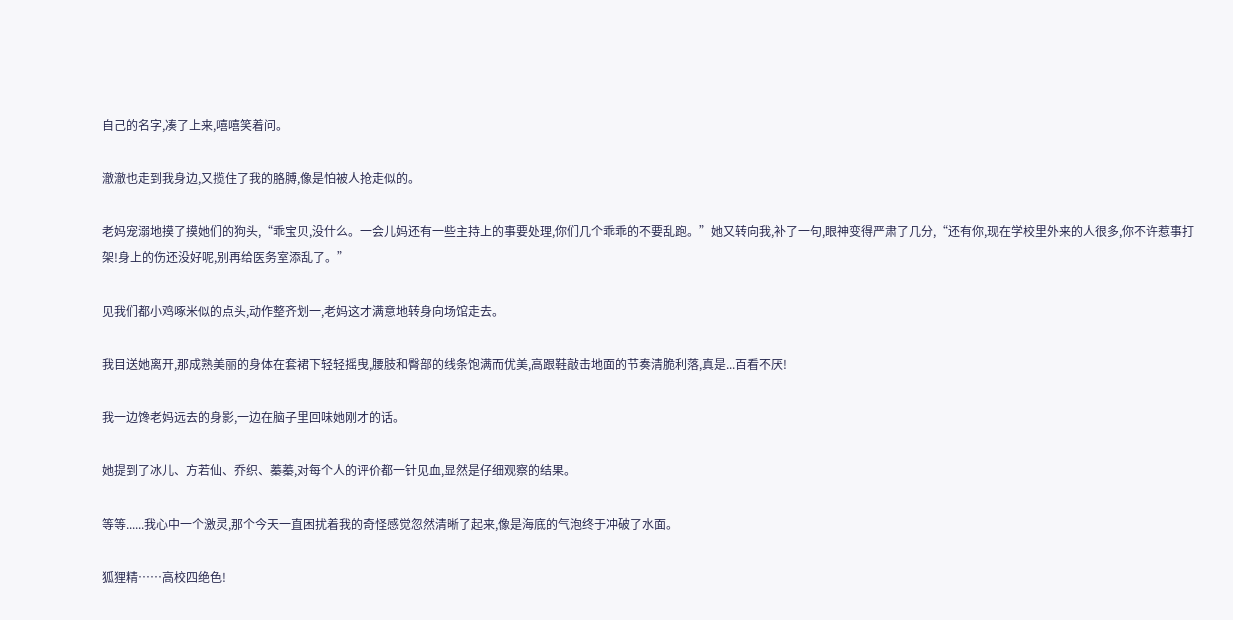自己的名字,凑了上来,嘻嘻笑着问。

澈澈也走到我身边,又揽住了我的胳膊,像是怕被人抢走似的。

老妈宠溺地摸了摸她们的狗头,“乖宝贝,没什么。一会儿妈还有一些主持上的事要处理,你们几个乖乖的不要乱跑。”她又转向我,补了一句,眼神变得严肃了几分,“还有你,现在学校里外来的人很多,你不许惹事打架!身上的伤还没好呢,别再给医务室添乱了。”

见我们都小鸡啄米似的点头,动作整齐划一,老妈这才满意地转身向场馆走去。

我目送她离开,那成熟美丽的身体在套裙下轻轻摇曳,腰肢和臀部的线条饱满而优美,高跟鞋敲击地面的节奏清脆利落,真是...百看不厌!

我一边馋老妈远去的身影,一边在脑子里回味她刚才的话。

她提到了冰儿、方若仙、乔织、蓁蓁,对每个人的评价都一针见血,显然是仔细观察的结果。

等等......我心中一个激灵,那个今天一直困扰着我的奇怪感觉忽然清晰了起来,像是海底的气泡终于冲破了水面。

狐狸精……高校四绝色!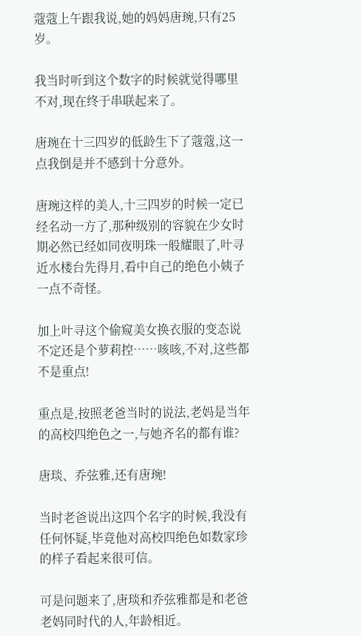蔻蔻上午跟我说,她的妈妈唐琬,只有25岁。

我当时听到这个数字的时候就觉得哪里不对,现在终于串联起来了。

唐琬在十三四岁的低龄生下了蔻蔻,这一点我倒是并不感到十分意外。

唐琬这样的美人,十三四岁的时候一定已经名动一方了,那种级别的容貌在少女时期必然已经如同夜明珠一般耀眼了,叶寻近水楼台先得月,看中自己的绝色小姨子一点不奇怪。

加上叶寻这个偷窥美女换衣服的变态说不定还是个萝莉控……咳咳,不对,这些都不是重点!

重点是,按照老爸当时的说法,老妈是当年的高校四绝色之一,与她齐名的都有谁?

唐琰、乔弦雅,还有唐琬!

当时老爸说出这四个名字的时候,我没有任何怀疑,毕竟他对高校四绝色如数家珍的样子看起来很可信。

可是问题来了,唐琰和乔弦雅都是和老爸老妈同时代的人,年龄相近。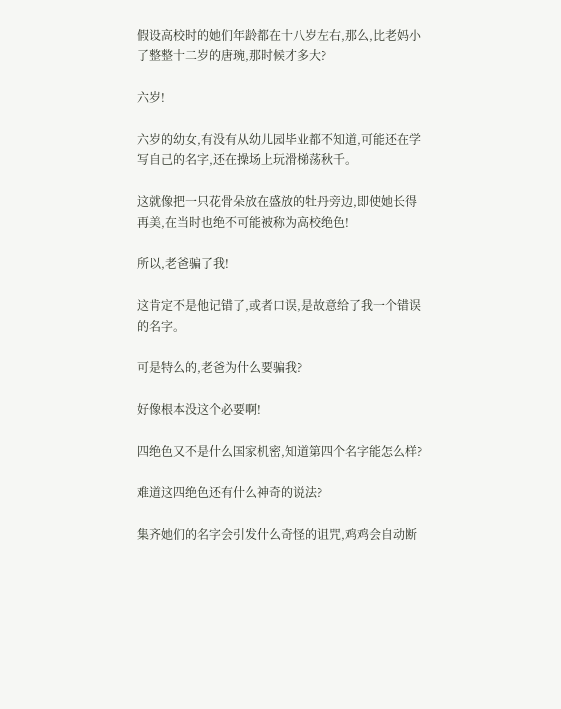假设高校时的她们年龄都在十八岁左右,那么,比老妈小了整整十二岁的唐琬,那时候才多大?

六岁!

六岁的幼女,有没有从幼儿园毕业都不知道,可能还在学写自己的名字,还在操场上玩滑梯荡秋千。

这就像把一只花骨朵放在盛放的牡丹旁边,即使她长得再美,在当时也绝不可能被称为高校绝色!

所以,老爸骗了我!

这肯定不是他记错了,或者口误,是故意给了我一个错误的名字。

可是特么的,老爸为什么要骗我?

好像根本没这个必要啊!

四绝色又不是什么国家机密,知道第四个名字能怎么样?

难道这四绝色还有什么神奇的说法?

集齐她们的名字会引发什么奇怪的诅咒,鸡鸡会自动断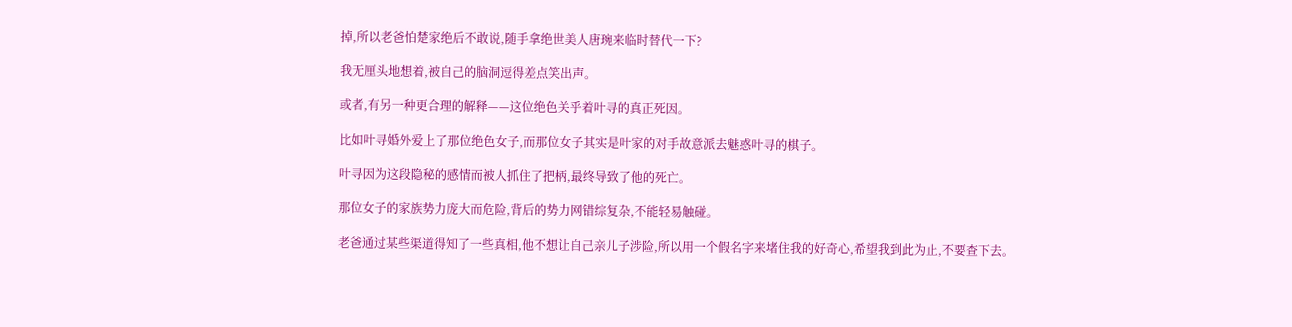掉,所以老爸怕楚家绝后不敢说,随手拿绝世美人唐琬来临时替代一下?

我无厘头地想着,被自己的脑洞逗得差点笑出声。

或者,有另一种更合理的解释——这位绝色关乎着叶寻的真正死因。

比如叶寻婚外爱上了那位绝色女子,而那位女子其实是叶家的对手故意派去魅惑叶寻的棋子。

叶寻因为这段隐秘的感情而被人抓住了把柄,最终导致了他的死亡。

那位女子的家族势力庞大而危险,背后的势力网错综复杂,不能轻易触碰。

老爸通过某些渠道得知了一些真相,他不想让自己亲儿子涉险,所以用一个假名字来堵住我的好奇心,希望我到此为止,不要查下去。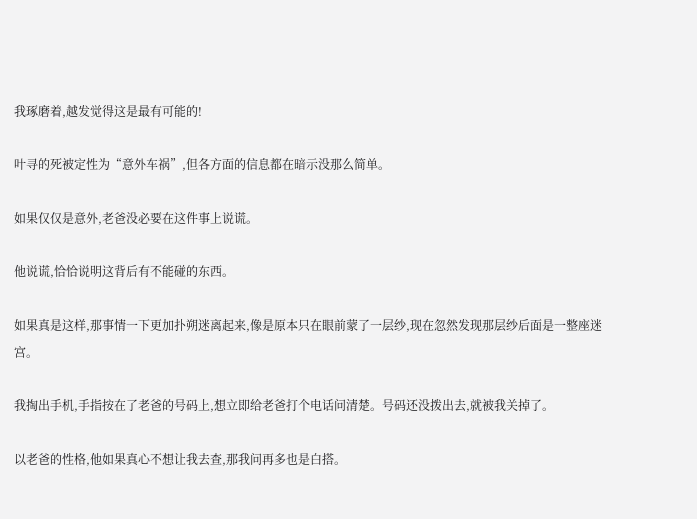我琢磨着,越发觉得这是最有可能的!

叶寻的死被定性为“意外车祸”,但各方面的信息都在暗示没那么简单。

如果仅仅是意外,老爸没必要在这件事上说谎。

他说谎,恰恰说明这背后有不能碰的东西。

如果真是这样,那事情一下更加扑朔迷离起来,像是原本只在眼前蒙了一层纱,现在忽然发现那层纱后面是一整座迷宫。

我掏出手机,手指按在了老爸的号码上,想立即给老爸打个电话问清楚。号码还没拨出去,就被我关掉了。

以老爸的性格,他如果真心不想让我去查,那我问再多也是白搭。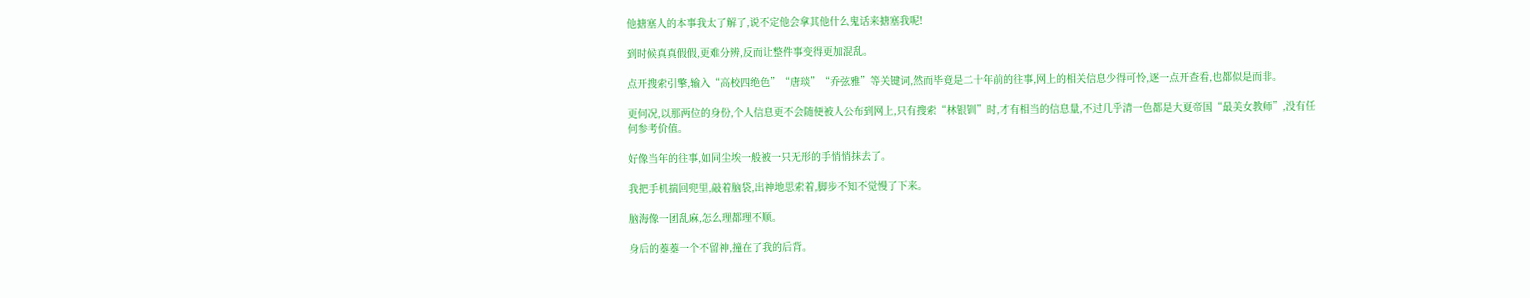他搪塞人的本事我太了解了,说不定他会拿其他什么鬼话来搪塞我呢!

到时候真真假假,更难分辨,反而让整件事变得更加混乱。

点开搜索引擎,输入“高校四绝色”“唐琰”“乔弦雅”等关键词,然而毕竟是二十年前的往事,网上的相关信息少得可怜,逐一点开查看,也都似是而非。

更何况,以那两位的身份,个人信息更不会随便被人公布到网上,只有搜索“林银钏”时,才有相当的信息量,不过几乎清一色都是大夏帝国“最美女教师”,没有任何参考价值。

好像当年的往事,如同尘埃一般被一只无形的手悄悄抹去了。

我把手机揣回兜里,敲着脑袋,出神地思索着,脚步不知不觉慢了下来。

脑海像一团乱麻,怎么理都理不顺。

身后的蓁蓁一个不留神,撞在了我的后背。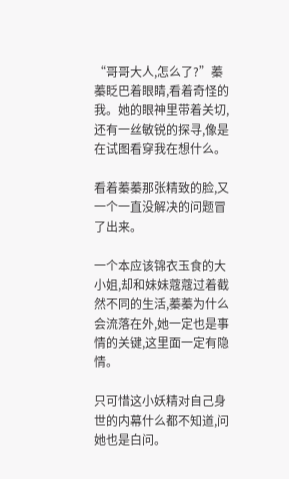“哥哥大人,怎么了?”蓁蓁眨巴着眼睛,看着奇怪的我。她的眼神里带着关切,还有一丝敏锐的探寻,像是在试图看穿我在想什么。

看着蓁蓁那张精致的脸,又一个一直没解决的问题冒了出来。

一个本应该锦衣玉食的大小姐,却和妹妹蔻蔻过着截然不同的生活,蓁蓁为什么会流落在外,她一定也是事情的关键,这里面一定有隐情。

只可惜这小妖精对自己身世的内幕什么都不知道,问她也是白问。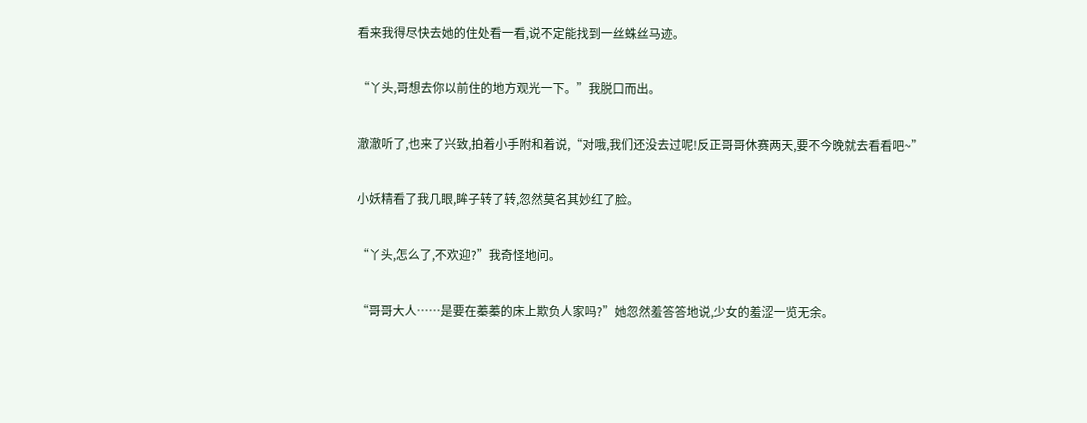看来我得尽快去她的住处看一看,说不定能找到一丝蛛丝马迹。

“丫头,哥想去你以前住的地方观光一下。”我脱口而出。

澈澈听了,也来了兴致,拍着小手附和着说,“对哦,我们还没去过呢!反正哥哥休赛两天,要不今晚就去看看吧~”

小妖精看了我几眼,眸子转了转,忽然莫名其妙红了脸。

“丫头,怎么了,不欢迎?”我奇怪地问。

“哥哥大人……是要在蓁蓁的床上欺负人家吗?”她忽然羞答答地说,少女的羞涩一览无余。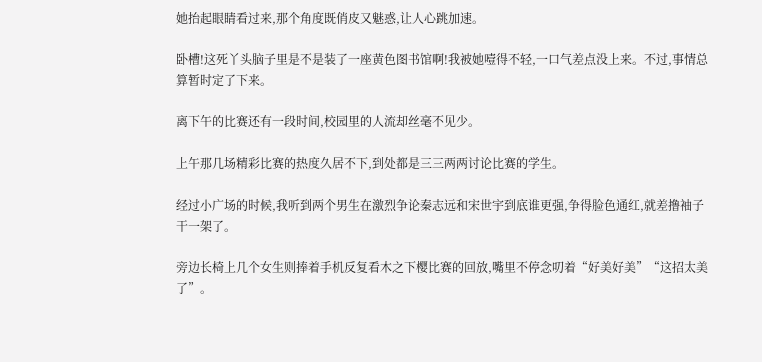她抬起眼睛看过来,那个角度既俏皮又魅惑,让人心跳加速。

卧槽!这死丫头脑子里是不是装了一座黄色图书馆啊!我被她噎得不轻,一口气差点没上来。不过,事情总算暂时定了下来。

离下午的比赛还有一段时间,校园里的人流却丝毫不见少。

上午那几场精彩比赛的热度久居不下,到处都是三三两两讨论比赛的学生。

经过小广场的时候,我听到两个男生在激烈争论秦志远和宋世宇到底谁更强,争得脸色通红,就差撸袖子干一架了。

旁边长椅上几个女生则捧着手机反复看木之下樱比赛的回放,嘴里不停念叨着“好美好美”“这招太美了”。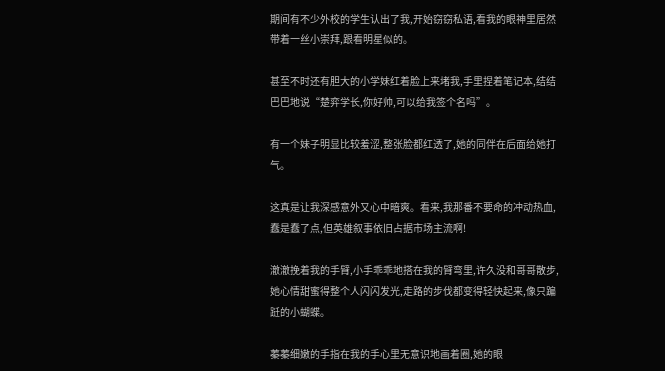期间有不少外校的学生认出了我,开始窃窃私语,看我的眼神里居然带着一丝小崇拜,跟看明星似的。

甚至不时还有胆大的小学妹红着脸上来堵我,手里捏着笔记本,结结巴巴地说“楚弈学长,你好帅,可以给我签个名吗”。

有一个妹子明显比较羞涩,整张脸都红透了,她的同伴在后面给她打气。

这真是让我深感意外又心中暗爽。看来,我那番不要命的冲动热血,蠢是蠢了点,但英雄叙事依旧占据市场主流啊!

澈澈挽着我的手臂,小手乖乖地搭在我的臂弯里,许久没和哥哥散步,她心情甜蜜得整个人闪闪发光,走路的步伐都变得轻快起来,像只蹁跹的小蝴蝶。

蓁蓁细嫩的手指在我的手心里无意识地画着圈,她的眼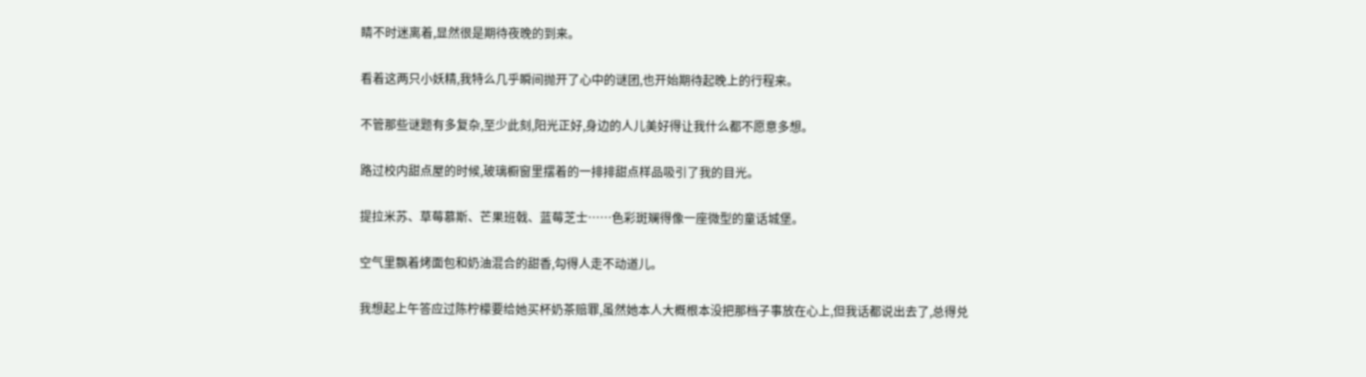睛不时迷离着,显然很是期待夜晚的到来。

看着这两只小妖精,我特么几乎瞬间抛开了心中的谜团,也开始期待起晚上的行程来。

不管那些谜题有多复杂,至少此刻,阳光正好,身边的人儿美好得让我什么都不愿意多想。

路过校内甜点屋的时候,玻璃橱窗里摆着的一排排甜点样品吸引了我的目光。

提拉米苏、草莓慕斯、芒果班戟、蓝莓芝士……色彩斑斓得像一座微型的童话城堡。

空气里飘着烤面包和奶油混合的甜香,勾得人走不动道儿。

我想起上午答应过陈柠檬要给她买杯奶茶赔罪,虽然她本人大概根本没把那档子事放在心上,但我话都说出去了,总得兑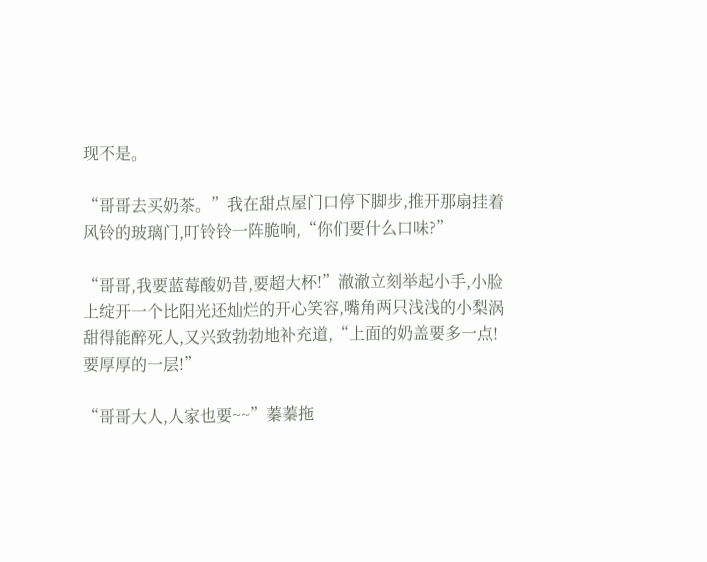现不是。

“哥哥去买奶茶。”我在甜点屋门口停下脚步,推开那扇挂着风铃的玻璃门,叮铃铃一阵脆响,“你们要什么口味?”

“哥哥,我要蓝莓酸奶昔,要超大杯!”澈澈立刻举起小手,小脸上绽开一个比阳光还灿烂的开心笑容,嘴角两只浅浅的小梨涡甜得能醉死人,又兴致勃勃地补充道,“上面的奶盖要多一点!要厚厚的一层!”

“哥哥大人,人家也要~~”蓁蓁拖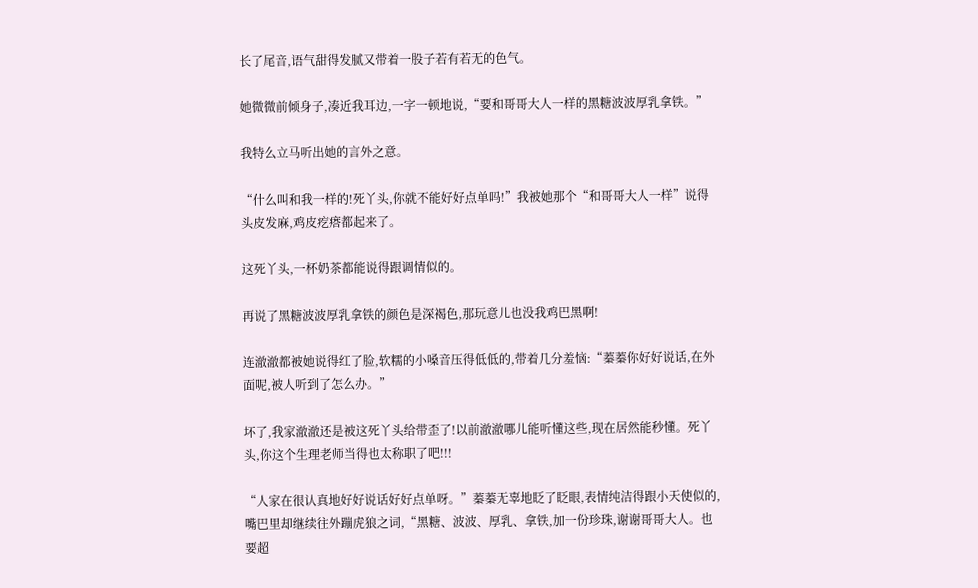长了尾音,语气甜得发腻又带着一股子若有若无的色气。

她微微前倾身子,凑近我耳边,一字一顿地说,“要和哥哥大人一样的黑糖波波厚乳拿铁。”

我特么立马听出她的言外之意。

“什么叫和我一样的!死丫头,你就不能好好点单吗!”我被她那个“和哥哥大人一样”说得头皮发麻,鸡皮疙瘩都起来了。

这死丫头,一杯奶茶都能说得跟调情似的。

再说了黑糖波波厚乳拿铁的颜色是深褐色,那玩意儿也没我鸡巴黑啊!

连澈澈都被她说得红了脸,软糯的小嗓音压得低低的,带着几分羞恼:“蓁蓁你好好说话,在外面呢,被人听到了怎么办。”

坏了,我家澈澈还是被这死丫头给带歪了!以前澈澈哪儿能听懂这些,现在居然能秒懂。死丫头,你这个生理老师当得也太称职了吧!!!

“人家在很认真地好好说话好好点单呀。”蓁蓁无辜地眨了眨眼,表情纯洁得跟小天使似的,嘴巴里却继续往外蹦虎狼之词,“黑糖、波波、厚乳、拿铁,加一份珍珠,谢谢哥哥大人。也要超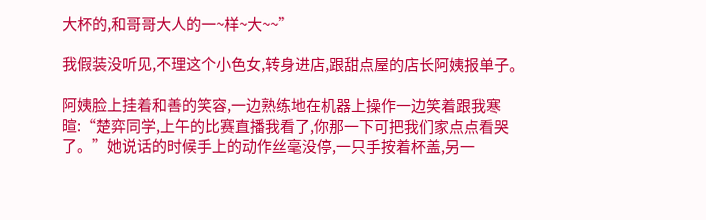大杯的,和哥哥大人的一~样~大~~”

我假装没听见,不理这个小色女,转身进店,跟甜点屋的店长阿姨报单子。

阿姨脸上挂着和善的笑容,一边熟练地在机器上操作一边笑着跟我寒暄:“楚弈同学,上午的比赛直播我看了,你那一下可把我们家点点看哭了。”她说话的时候手上的动作丝毫没停,一只手按着杯盖,另一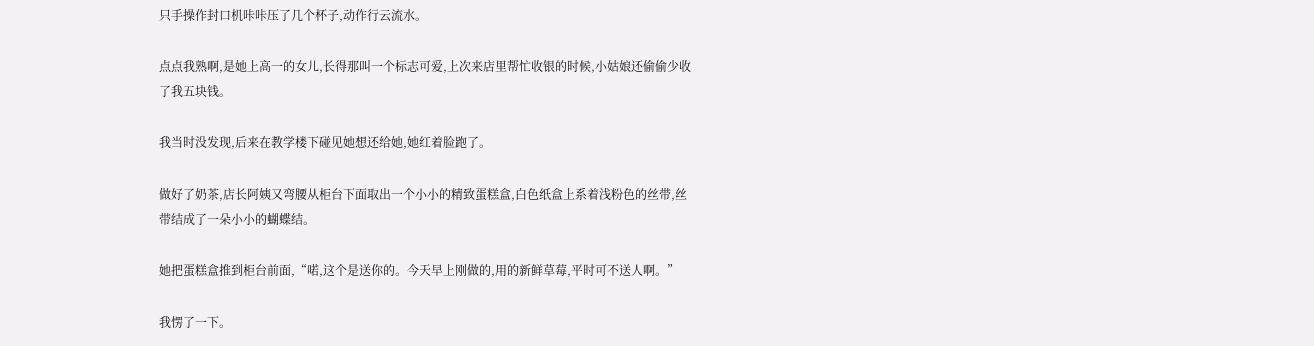只手操作封口机咔咔压了几个杯子,动作行云流水。

点点我熟啊,是她上高一的女儿,长得那叫一个标志可爱,上次来店里帮忙收银的时候,小姑娘还偷偷少收了我五块钱。

我当时没发现,后来在教学楼下碰见她想还给她,她红着脸跑了。

做好了奶茶,店长阿姨又弯腰从柜台下面取出一个小小的精致蛋糕盒,白色纸盒上系着浅粉色的丝带,丝带结成了一朵小小的蝴蝶结。

她把蛋糕盒推到柜台前面,“喏,这个是送你的。今天早上刚做的,用的新鲜草莓,平时可不送人啊。”

我愣了一下。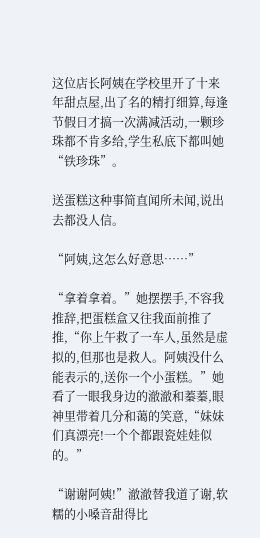这位店长阿姨在学校里开了十来年甜点屋,出了名的精打细算,每逢节假日才搞一次满减活动,一颗珍珠都不肯多给,学生私底下都叫她“铁珍珠”。

送蛋糕这种事简直闻所未闻,说出去都没人信。

“阿姨,这怎么好意思……”

“拿着拿着。”她摆摆手,不容我推辞,把蛋糕盒又往我面前推了推,“你上午救了一车人,虽然是虚拟的,但那也是救人。阿姨没什么能表示的,送你一个小蛋糕。”她看了一眼我身边的澈澈和蓁蓁,眼神里带着几分和蔼的笑意,“妹妹们真漂亮!一个个都跟瓷娃娃似的。”

“谢谢阿姨!”澈澈替我道了谢,软糯的小嗓音甜得比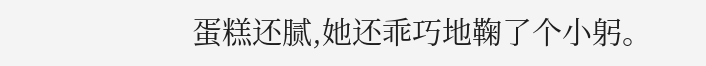蛋糕还腻,她还乖巧地鞠了个小躬。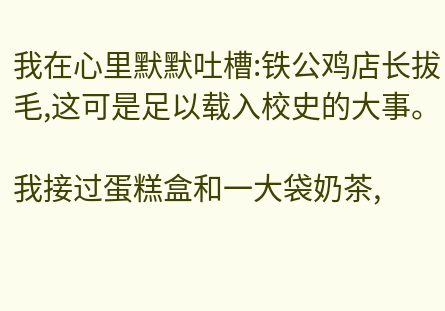我在心里默默吐槽:铁公鸡店长拔毛,这可是足以载入校史的大事。

我接过蛋糕盒和一大袋奶茶,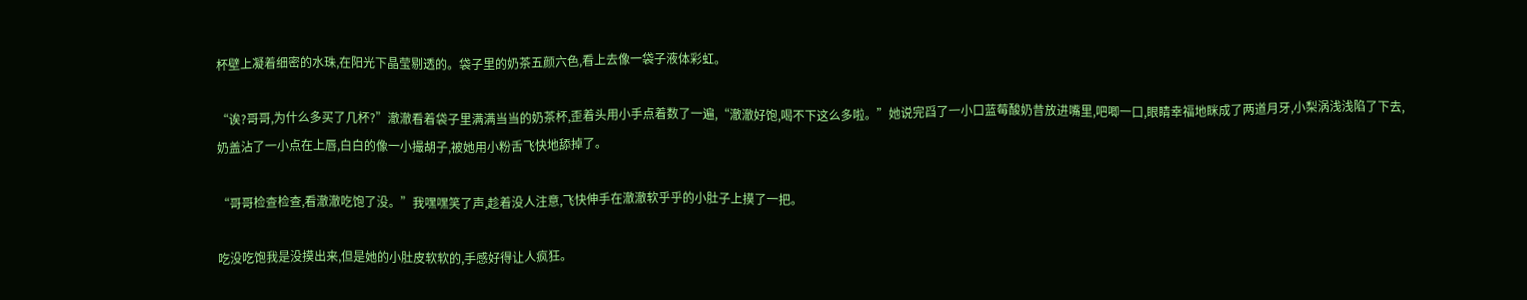杯壁上凝着细密的水珠,在阳光下晶莹剔透的。袋子里的奶茶五颜六色,看上去像一袋子液体彩虹。

“诶?哥哥,为什么多买了几杯?”澈澈看着袋子里满满当当的奶茶杯,歪着头用小手点着数了一遍,“澈澈好饱,喝不下这么多啦。”她说完舀了一小口蓝莓酸奶昔放进嘴里,吧唧一口,眼睛幸福地眯成了两道月牙,小梨涡浅浅陷了下去,奶盖沾了一小点在上唇,白白的像一小撮胡子,被她用小粉舌飞快地舔掉了。

“哥哥检查检查,看澈澈吃饱了没。”我嘿嘿笑了声,趁着没人注意,飞快伸手在澈澈软乎乎的小肚子上摸了一把。

吃没吃饱我是没摸出来,但是她的小肚皮软软的,手感好得让人疯狂。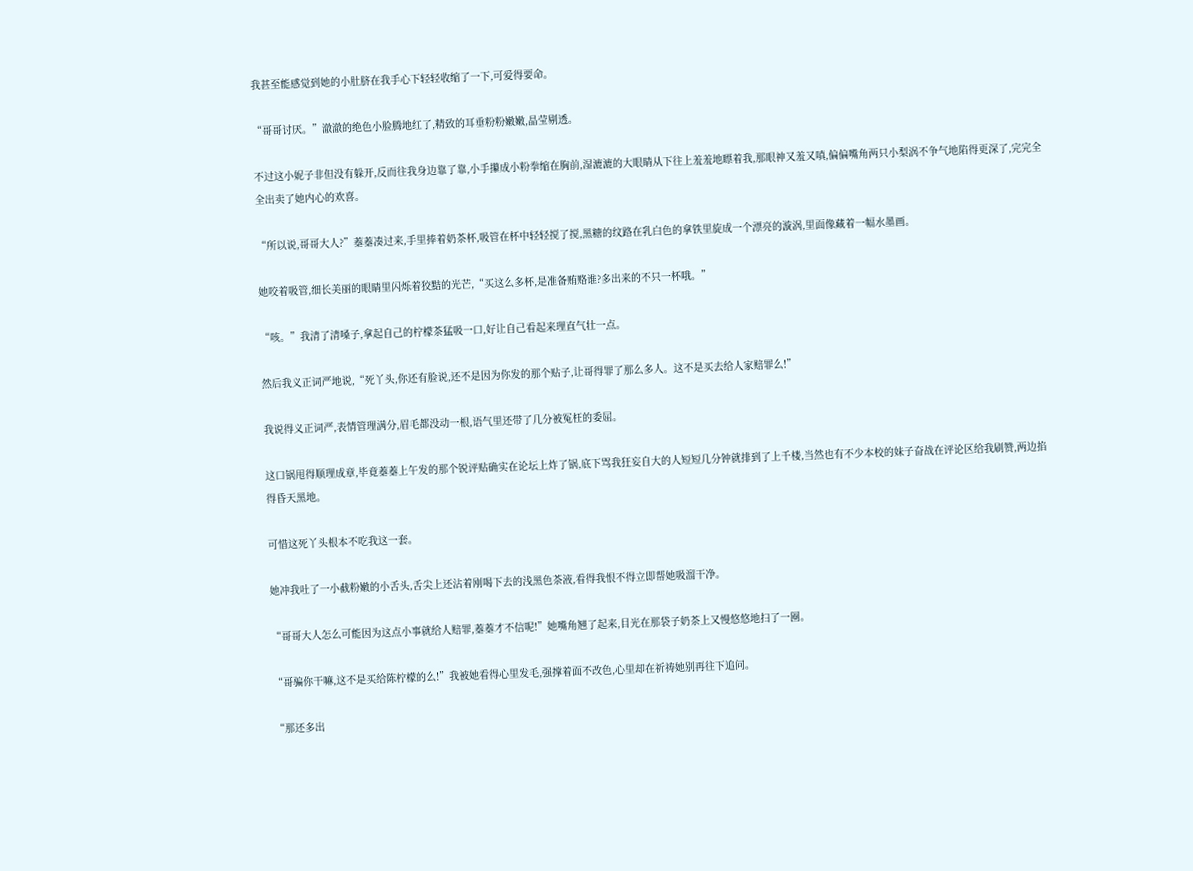我甚至能感觉到她的小肚脐在我手心下轻轻收缩了一下,可爱得要命。

“哥哥讨厌。”澈澈的绝色小脸腾地红了,精致的耳垂粉粉嫩嫩,晶莹剔透。

不过这小妮子非但没有躲开,反而往我身边靠了靠,小手攥成小粉拳缩在胸前,湿漉漉的大眼睛从下往上羞羞地瞟着我,那眼神又羞又嗔,偏偏嘴角两只小梨涡不争气地陷得更深了,完完全全出卖了她内心的欢喜。

“所以说,哥哥大人?”蓁蓁凑过来,手里捧着奶茶杯,吸管在杯中轻轻搅了搅,黑糖的纹路在乳白色的拿铁里旋成一个漂亮的漩涡,里面像藏着一幅水墨画。

她咬着吸管,细长美丽的眼睛里闪烁着狡黠的光芒,“买这么多杯,是准备贿赂谁?多出来的不只一杯哦。”

“咳。”我清了清嗓子,拿起自己的柠檬茶猛吸一口,好让自己看起来理直气壮一点。

然后我义正词严地说,“死丫头,你还有脸说,还不是因为你发的那个贴子,让哥得罪了那么多人。这不是买去给人家赔罪么!”

我说得义正词严,表情管理满分,眉毛都没动一根,语气里还带了几分被冤枉的委屈。

这口锅甩得顺理成章,毕竟蓁蓁上午发的那个锐评贴确实在论坛上炸了锅,底下骂我狂妄自大的人短短几分钟就排到了上千楼,当然也有不少本校的妹子奋战在评论区给我刷赞,两边掐得昏天黑地。

可惜这死丫头根本不吃我这一套。

她冲我吐了一小截粉嫩的小舌头,舌尖上还沾着刚喝下去的浅黑色茶液,看得我恨不得立即帮她吸溜干净。

“哥哥大人怎么可能因为这点小事就给人赔罪,蓁蓁才不信呢!”她嘴角翘了起来,目光在那袋子奶茶上又慢悠悠地扫了一圈。

“哥骗你干嘛,这不是买给陈柠檬的么!”我被她看得心里发毛,强撑着面不改色,心里却在祈祷她别再往下追问。

“那还多出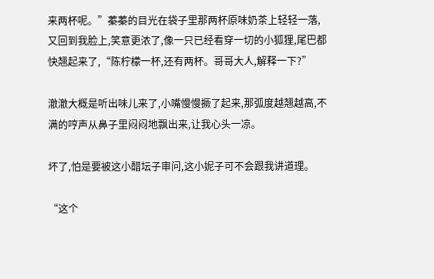来两杯呢。”蓁蓁的目光在袋子里那两杯原味奶茶上轻轻一落,又回到我脸上,笑意更浓了,像一只已经看穿一切的小狐狸,尾巴都快翘起来了,“陈柠檬一杯,还有两杯。哥哥大人,解释一下?”

澈澈大概是听出味儿来了,小嘴慢慢撅了起来,那弧度越翘越高,不满的哼声从鼻子里闷闷地飘出来,让我心头一凉。

坏了,怕是要被这小醋坛子审问,这小妮子可不会跟我讲道理。

“这个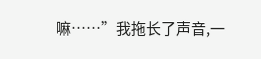嘛……”我拖长了声音,一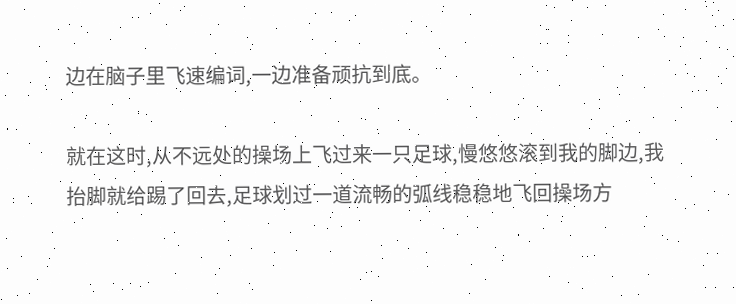边在脑子里飞速编词,一边准备顽抗到底。

就在这时,从不远处的操场上飞过来一只足球,慢悠悠滚到我的脚边,我抬脚就给踢了回去,足球划过一道流畅的弧线稳稳地飞回操场方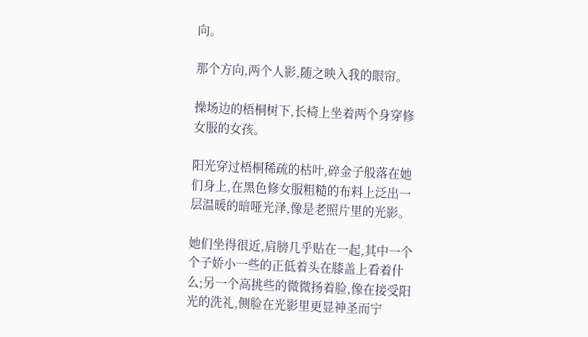向。

那个方向,两个人影,随之映入我的眼帘。

操场边的梧桐树下,长椅上坐着两个身穿修女服的女孩。

阳光穿过梧桐稀疏的枯叶,碎金子般落在她们身上,在黑色修女服粗糙的布料上泛出一层温暖的暗哑光泽,像是老照片里的光影。

她们坐得很近,肩膀几乎贴在一起,其中一个个子娇小一些的正低着头在膝盖上看着什么;另一个高挑些的微微扬着脸,像在接受阳光的洗礼,侧脸在光影里更显神圣而宁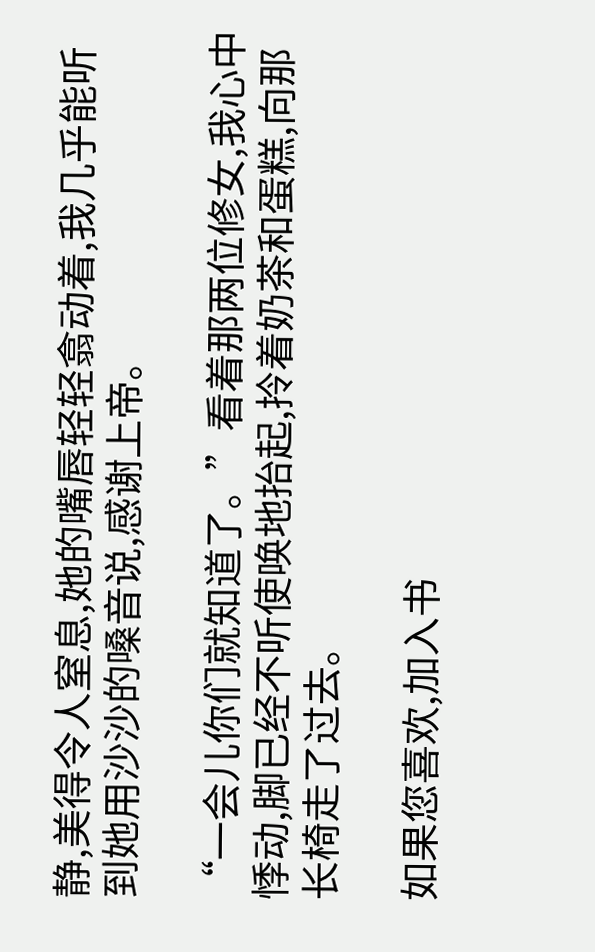静,美得令人窒息,她的嘴唇轻轻翕动着,我几乎能听到她用沙沙的嗓音说,感谢上帝。

“一会儿你们就知道了。”看着那两位修女,我心中悸动,脚已经不听使唤地抬起,拎着奶茶和蛋糕,向那长椅走了过去。

如果您喜欢,加入书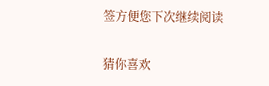签方便您下次继续阅读

猜你喜欢